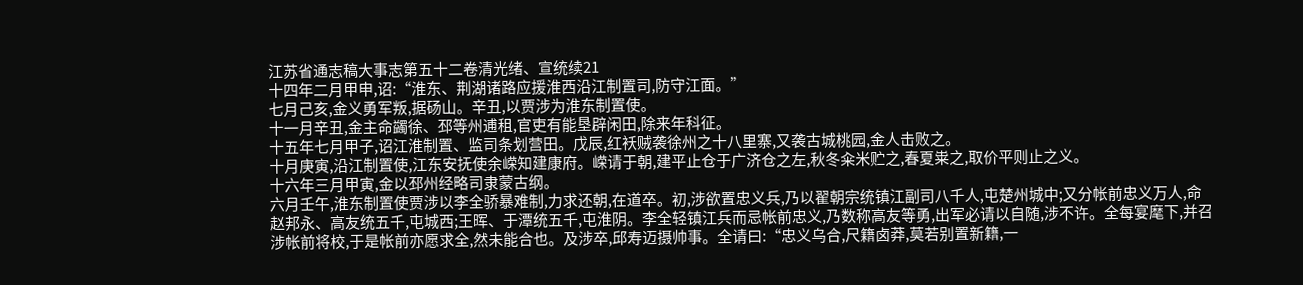江苏省通志稿大事志第五十二卷清光绪、宣统续21
十四年二月甲申,诏:“淮东、荆湖诸路应援淮西沿江制置司,防守江面。”
七月己亥,金义勇军叛,据砀山。辛丑,以贾涉为淮东制置使。
十一月辛丑,金主命蠲徐、邳等州逋租,官吏有能垦辟闲田,除来年科征。
十五年七月甲子,诏江淮制置、监司条划营田。戊辰,红袄贼袭徐州之十八里寨,又袭古城桃园,金人击败之。
十月庚寅,沿江制置使,江东安抚使余嵘知建康府。嵘请于朝,建平止仓于广济仓之左,秋冬籴米贮之,春夏粜之,取价平则止之义。
十六年三月甲寅,金以邳州经略司隶蒙古纲。
六月壬午,淮东制置使贾涉以李全骄暴难制,力求还朝,在道卒。初,涉欲置忠义兵,乃以翟朝宗统镇江副司八千人,屯楚州城中;又分帐前忠义万人,命赵邦永、高友统五千,屯城西;王晖、于潭统五千,屯淮阴。李全轻镇江兵而忌帐前忠义,乃数称高友等勇,出军必请以自随,涉不许。全每宴麾下,并召涉帐前将校,于是帐前亦愿求全,然未能合也。及涉卒,邱寿迈摄帅事。全请曰:“忠义乌合,尺籍卤莽,莫若别置新籍,一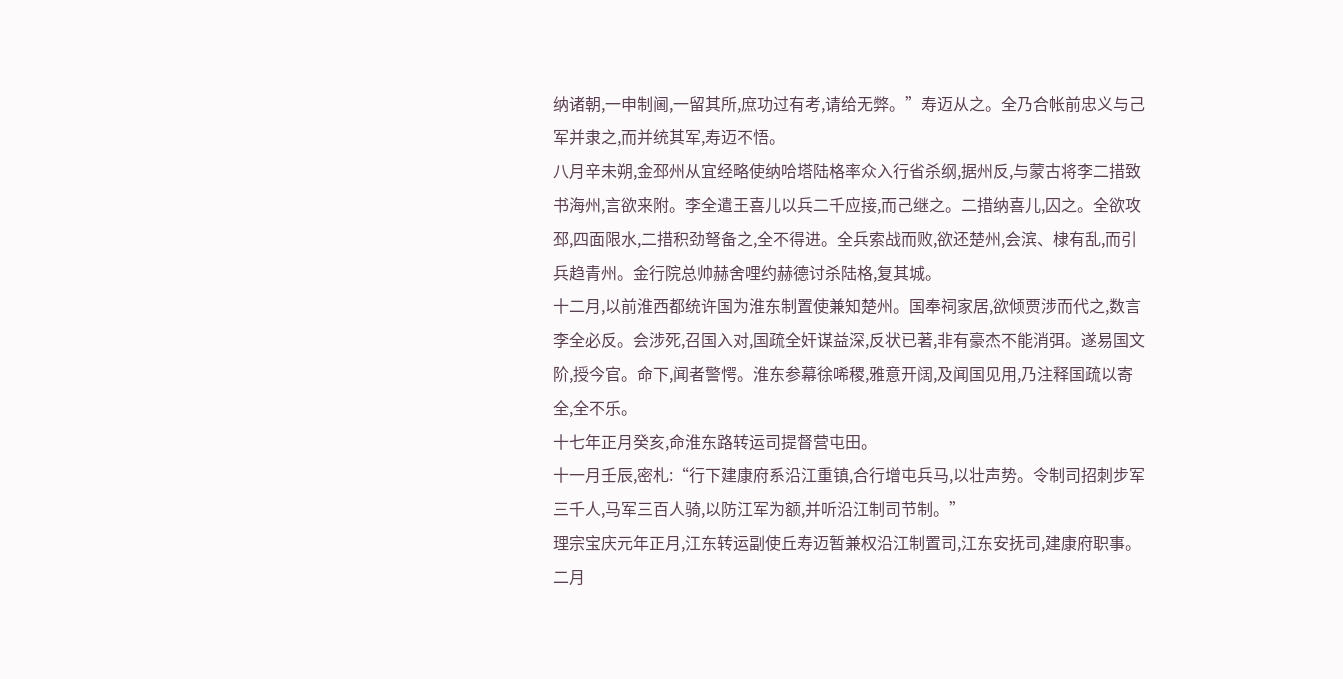纳诸朝,一申制阃,一留其所,庶功过有考,请给无弊。”寿迈从之。全乃合帐前忠义与己军并隶之,而并统其军,寿迈不悟。
八月辛未朔,金邳州从宜经略使纳哈塔陆格率众入行省杀纲,据州反,与蒙古将李二措致书海州,言欲来附。李全遣王喜儿以兵二千应接,而己继之。二措纳喜儿,囚之。全欲攻邳,四面限水,二措积劲弩备之,全不得进。全兵索战而败,欲还楚州,会滨、棣有乱,而引兵趋青州。金行院总帅赫舍哩约赫德讨杀陆格,复其城。
十二月,以前淮西都统许国为淮东制置使兼知楚州。国奉祠家居,欲倾贾涉而代之,数言李全必反。会涉死,召国入对,国疏全奸谋益深,反状已著,非有豪杰不能消弭。遂易国文阶,授今官。命下,闻者警愕。淮东参幕徐唏稷,雅意开阔,及闻国见用,乃注释国疏以寄全,全不乐。
十七年正月癸亥,命淮东路转运司提督营屯田。
十一月壬辰,密札:“行下建康府系沿江重镇,合行增屯兵马,以壮声势。令制司招刺步军三千人,马军三百人骑,以防江军为额,并听沿江制司节制。”
理宗宝庆元年正月,江东转运副使丘寿迈暂兼权沿江制置司,江东安抚司,建康府职事。
二月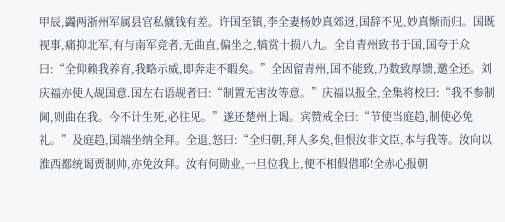甲辰,蠲两浙州军属县官私僦钱有差。许国至镇,李全妻杨妙真郊迓,国辞不见,妙真惭而归。国既视事,痛抑北军,有与南军竞者,无曲直,偏坐之,犒赏十损八九。全自青州致书于国,国夸于众曰:“全仰赖我养育,我略示威,即奔走不暇矣。”全因留青州,国不能致,乃数致厚馈,邀全还。刘庆福亦使人觇国意.国左右语觇者曰:“制置无害汝等意。”庆福以报全,全集将校曰:“我不参制阃,则曲在我。今不计生死,必往见。”遂还楚州上谒。宾赞戒全曰:“节使当庭趋,制使必免礼。”及庭趋,国端坐纳全拜。全退,怒曰:“全归朝,拜人多矣,但恨汝非文臣,本与我等。汝向以淮西都统谒贾制帅,亦免汝拜。汝有何勋业,一旦位我上,便不相假借耶!全赤心报朝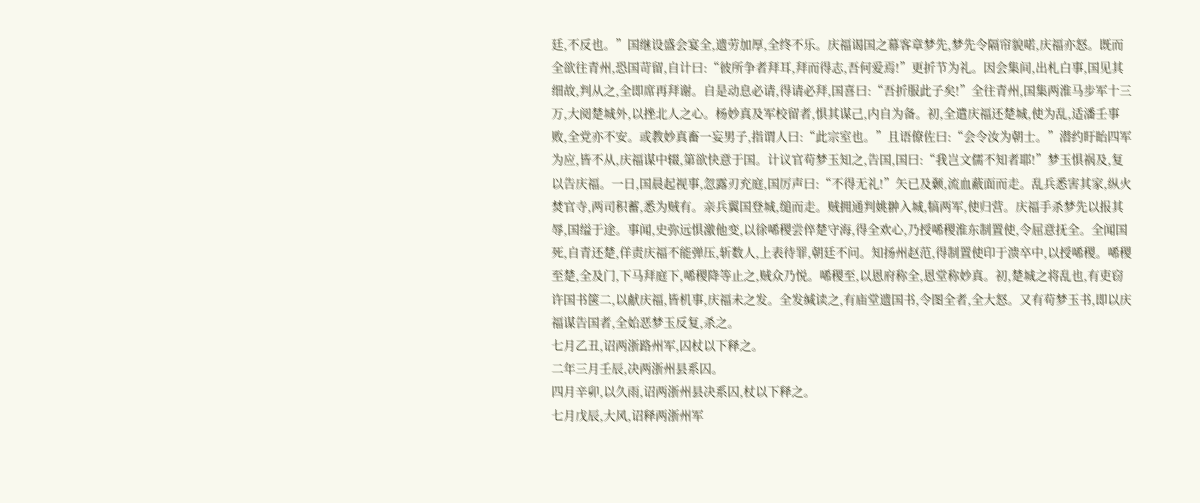廷,不反也。”国继设盛会宴全,遗劳加厚,全终不乐。庆福谒国之幕客章梦先,梦先令隔帘貌喏,庆福亦怒。既而全欲往青州,恐国苛留,自计曰:“彼所争者拜耳,拜而得志,吾何爱焉!”更折节为礼。因会集间,出札白事,国见其细故,判从之,全即席再拜谢。自是动息必请,得请必拜,国喜曰:“吾折服此子矣!”全往青州,国集两淮马步军十三万,大阅楚城外,以挫北人之心。杨妙真及军校留者,惧其谋己,内自为备。初,全遣庆福还楚城,使为乱,适潘壬事败,全党亦不安。或教妙真畜一妄男子,指谓人曰:“此宗室也。”且语僚佐曰:“会令汝为朝士。”潜约盱眙四军为应,皆不从,庆福谋中辍,第欲快意于国。计议官苟梦玉知之,告国,国曰:“我岂文儒不知者耶!”梦玉惧祸及,复以告庆福。一日,国晨起视事,忽露刃充庭,国厉声曰:“不得无礼!”矢已及颡,流血蔽面而走。乱兵悉害其家,纵火焚官寺,两司积蓄,悉为贼有。亲兵翼国登城,缒而走。贼拥通判姚翀入城,犒两军,使归营。庆福手杀梦先以报其辱,国缢于途。事闻,史弥远惧激他变,以徐唏稷尝倅楚守海,得全欢心,乃授唏稷淮东制置使,令屈意抚全。全闻国死,自青还楚,佯责庆福不能弹压,斩数人,上表待罪,朝廷不问。知扬州赵范,得制置使印于溃卒中,以授唏稷。唏稷至楚,全及门,下马拜庭下,唏稷降等止之,贼众乃悦。唏稷至,以恩府称全,恩堂称妙真。初,楚城之将乱也,有吏窃许国书箧二,以献庆福,皆机事,庆福未之发。全发缄读之,有庙堂遗国书,令图全者,全大怒。又有苟梦玉书,即以庆福谋告国者,全始恶梦玉反复,杀之。
七月乙丑,诏两浙路州军,囚杖以下释之。
二年三月壬辰,决两浙州县系囚。
四月辛卯,以久雨,诏两浙州县决系囚,杖以下释之。
七月戊辰,大风,诏释两浙州军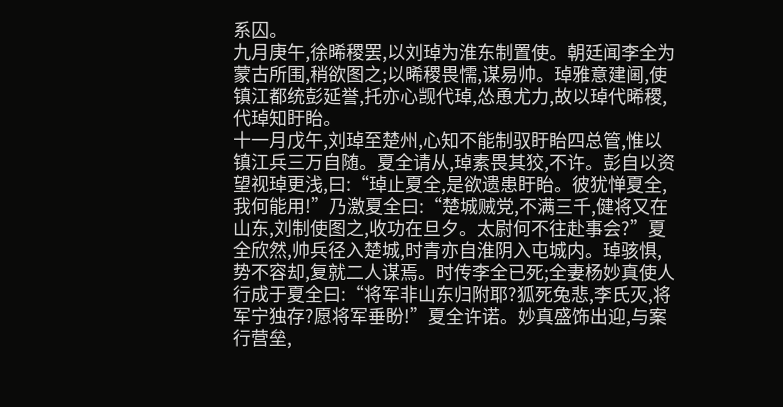系囚。
九月庚午,徐晞稷罢,以刘琸为淮东制置使。朝廷闻李全为蒙古所围,稍欲图之;以晞稷畏懦,谋易帅。琸雅意建阃,使镇江都统彭延誉,托亦心觊代琸,怂恿尤力,故以琸代晞稷,代琸知盱眙。
十一月戊午,刘琸至楚州,心知不能制驭盱眙四总管,惟以镇江兵三万自随。夏全请从,琸素畏其狡,不许。彭自以资望视琸更浅,曰:“琸止夏全,是欲遗患盱眙。彼犹惮夏全,我何能用!”乃激夏全曰:“楚城贼党,不满三千,健将又在山东,刘制使图之,收功在旦夕。太尉何不往赴事会?”夏全欣然,帅兵径入楚城,时青亦自淮阴入屯城内。琸骇惧,势不容却,复就二人谋焉。时传李全已死;全妻杨妙真使人行成于夏全曰:“将军非山东归附耶?狐死兔悲,李氏灭,将军宁独存?愿将军垂盼!”夏全许诺。妙真盛饰出迎,与案行营垒,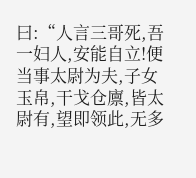曰:“人言三哥死,吾一妇人,安能自立!便当事太尉为夫,子女玉帛,干戈仓廪,皆太尉有,望即领此,无多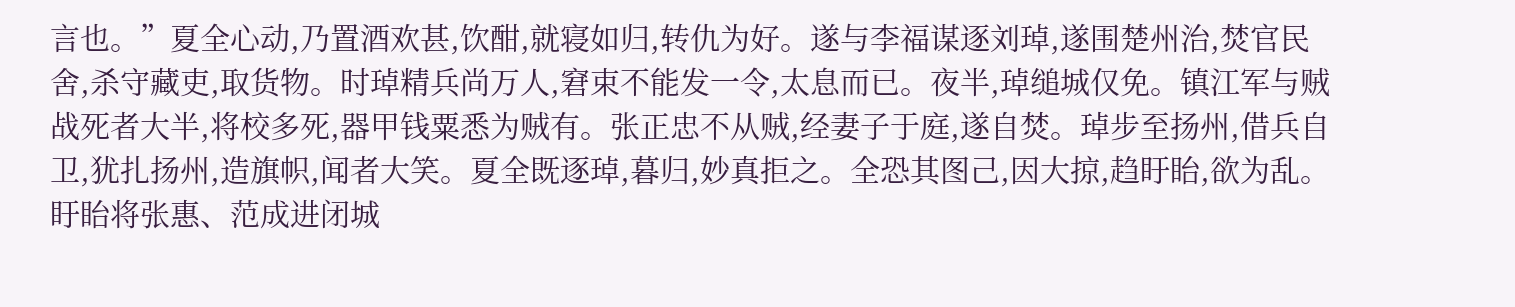言也。”夏全心动,乃置酒欢甚,饮酣,就寝如归,转仇为好。遂与李福谋逐刘琸,遂围楚州治,焚官民舍,杀守藏吏,取货物。时琸精兵尚万人,窘束不能发一令,太息而已。夜半,琸缒城仅免。镇江军与贼战死者大半,将校多死,器甲钱粟悉为贼有。张正忠不从贼,经妻子于庭,遂自焚。琸步至扬州,借兵自卫,犹扎扬州,造旗帜,闻者大笑。夏全既逐琸,暮归,妙真拒之。全恐其图己,因大掠,趋盱眙,欲为乱。盱眙将张惠、范成进闭城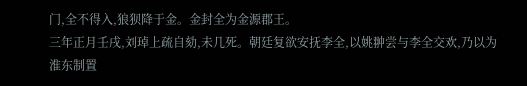门,全不得入,狼狈降于金。金封全为金源郡王。
三年正月壬戌,刘琸上疏自劾,未几死。朝廷复欲安抚李全,以姚翀尝与李全交欢,乃以为淮东制置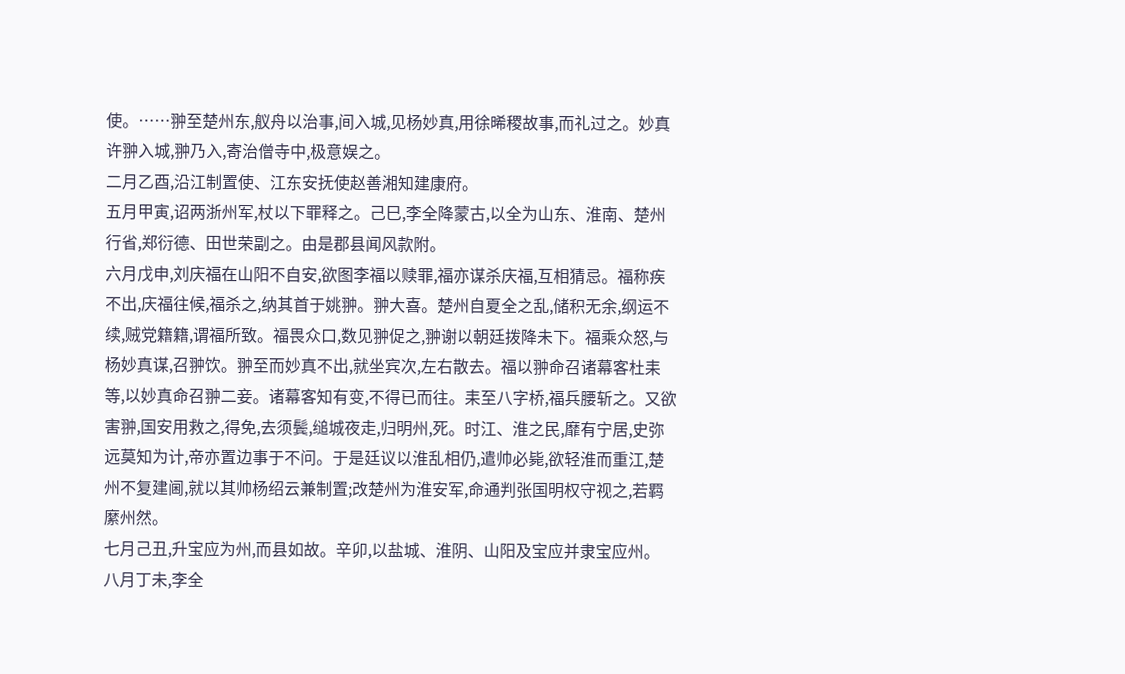使。……翀至楚州东,舣舟以治事,间入城,见杨妙真,用徐晞稷故事,而礼过之。妙真许翀入城,翀乃入,寄治僧寺中,极意娱之。
二月乙酉,沿江制置使、江东安抚使赵善湘知建康府。
五月甲寅,诏两浙州军,杖以下罪释之。己巳,李全降蒙古,以全为山东、淮南、楚州行省,郑衍德、田世荣副之。由是郡县闻风款附。
六月戊申,刘庆福在山阳不自安,欲图李福以赎罪,福亦谋杀庆福,互相猜忌。福称疾不出,庆福往候,福杀之,纳其首于姚翀。翀大喜。楚州自夏全之乱,储积无余,纲运不续,贼党籍籍,谓福所致。福畏众口,数见翀促之,翀谢以朝廷拨降未下。福乘众怒,与杨妙真谋,召翀饮。翀至而妙真不出,就坐宾次,左右散去。福以翀命召诸幕客杜耒等,以妙真命召翀二妾。诸幕客知有变,不得已而往。耒至八字桥,福兵腰斩之。又欲害翀,国安用救之,得免,去须鬓,缒城夜走,归明州,死。时江、淮之民,靡有宁居,史弥远莫知为计,帝亦置边事于不问。于是廷议以淮乱相仍,遣帅必毙,欲轻淮而重江,楚州不复建阃,就以其帅杨绍云兼制置;改楚州为淮安军,命通判张国明权守视之,若羁縻州然。
七月己丑,升宝应为州,而县如故。辛卯,以盐城、淮阴、山阳及宝应并隶宝应州。
八月丁未,李全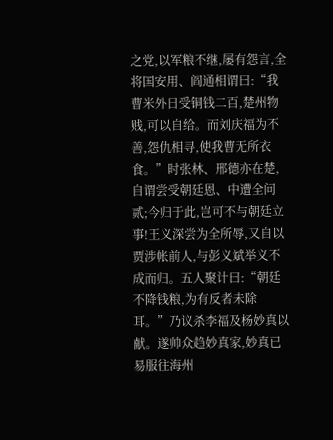之党,以军粮不继,屡有怨言,全将国安用、阎通相谓曰:“我曹米外日受铜钱二百,楚州物贱,可以自给。而刘庆福为不善,怨仇相寻,使我曹无所衣食。”时张林、邢德亦在楚,自谓尝受朝廷恩、中遭全问贰;今归于此,岂可不与朝廷立事!王义深尝为全所辱,又自以贾涉帐前人,与彭义斌举义不成而归。五人聚计曰:“朝廷不降钱粮,为有反者未除耳。”乃议杀李福及杨妙真以献。遂帅众趋妙真家,妙真已易服往海州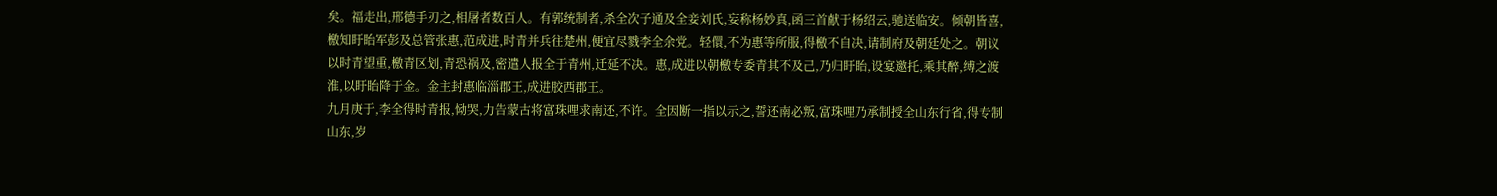矣。福走出,邢德手刃之,相屠者数百人。有郭统制者,杀全次子通及全妾刘氏,妄称杨妙真,函三首献于杨绍云,驰送临安。倾朝皆喜,檄知盱眙军彭及总管张惠,范成进,时青并兵往楚州,便宜尽戮李全余党。轻儇,不为惠等所服,得檄不自决,请制府及朝廷处之。朝议以时青望重,檄青区划,青恐祸及,密遣人报全于青州,迁延不决。惠,成进以朝檄专委青其不及己,乃归盱眙,设宴邀托,乘其醉,缚之渡淮,以盱眙降于金。金主封惠临淄郡王,成进胶西郡王。
九月庚于,李全得时青报,恸哭,力告蒙古将富珠哩求南还,不许。全因断一指以示之,誓还南必叛,富珠哩乃承制授全山东行省,得专制山东,岁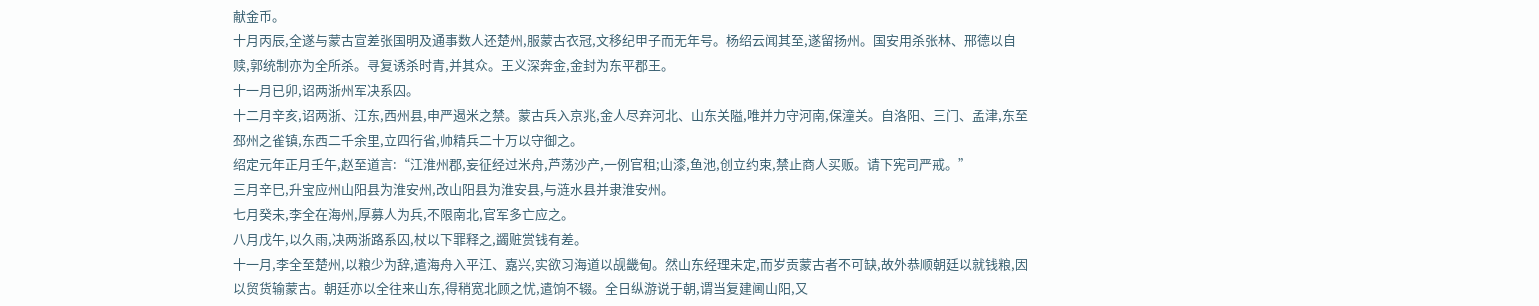献金币。
十月丙辰,全遂与蒙古宣差张国明及通事数人还楚州,服蒙古衣冠,文移纪甲子而无年号。杨绍云闻其至,遂留扬州。国安用杀张林、邢德以自赎,郭统制亦为全所杀。寻复诱杀时青,并其众。王义深奔金,金封为东平郡王。
十一月已卯,诏两浙州军决系囚。
十二月辛亥,诏两浙、江东,西州县,申严遏米之禁。蒙古兵入京兆,金人尽弃河北、山东关隘,唯并力守河南,保潼关。自洛阳、三门、孟津,东至邳州之雀镇,东西二千余里,立四行省,帅精兵二十万以守御之。
绍定元年正月壬午,赵至道言:“江淮州郡,妄征经过米舟,芦荡沙产,一例官租;山漆,鱼池,创立约束,禁止商人买贩。请下宪司严戒。”
三月辛巳,升宝应州山阳县为淮安州,改山阳县为淮安县,与涟水县并隶淮安州。
七月癸未,李全在海州,厚募人为兵,不限南北,官军多亡应之。
八月戊午,以久雨,决两浙路系囚,杖以下罪释之,蠲赃赏钱有差。
十一月,李全至楚州,以粮少为辞,遣海舟入平江、嘉兴,实欲习海道以觇畿甸。然山东经理未定,而岁贡蒙古者不可缺,故外恭顺朝廷以就钱粮,因以贸货输蒙古。朝廷亦以全往来山东,得稍宽北顾之忧,遣饷不辍。全日纵游说于朝,谓当复建阃山阳,又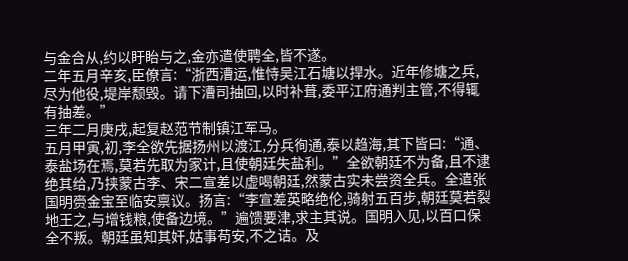与金合从,约以盱眙与之,金亦遣使聘全,皆不遂。
二年五月辛亥,臣僚言:“浙西漕运,惟恃吴江石塘以捍水。近年修塘之兵,尽为他役,堤岸颓毁。请下漕司抽回,以时补葺,委平江府通判主管,不得辄有抽差。”
三年二月庚戌,起复赵范节制镇江军马。
五月甲寅,初,李全欲先据扬州以渡江,分兵徇通,泰以趋海,其下皆曰:“通、泰盐场在焉,莫若先取为家计,且使朝廷失盐利。”全欲朝廷不为备,且不逮绝其给,乃挟蒙古李、宋二宣差以虚喝朝廷,然蒙古实未尝资全兵。全遣张国明赍金宝至临安禀议。扬言:“李宣差英略绝伦,骑射五百步,朝廷莫若裂地王之,与增钱粮,使备边境。”遍馈要津,求主其说。国明入见,以百口保全不叛。朝廷虽知其奸,姑事苟安,不之诘。及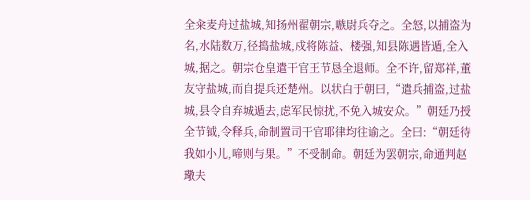全籴麦舟过盐城,知扬州翟朝宗,嗾尉兵夺之。全怒,以捕盗为名,水陆数万,径捣盐城,戍将陈益、楼强,知县陈遇皆遁,全入城,据之。朝宗仓皇遣干官王节恳全退师。全不许,留郑祥,董友守盐城,而自提兵还楚州。以状白于朝曰,“遣兵捕盗,过盐城,县令自弃城遁去,虑军民惊扰,不免入城安众。”朝廷乃授全节钺,令释兵,命制置司干官耶律均往谕之。全曰:“朝廷待我如小儿,啼则与果。”不受制命。朝廷为罢朝宗,命通判赵璥夫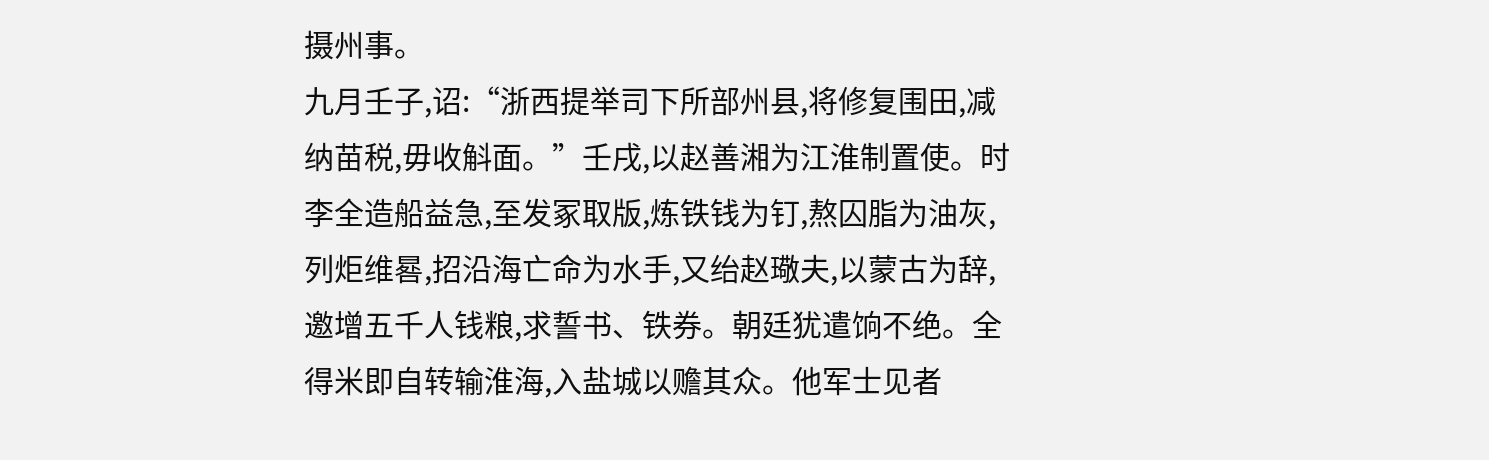摄州事。
九月壬子,诏:“浙西提举司下所部州县,将修复围田,减纳苗税,毋收斛面。”壬戌,以赵善湘为江淮制置使。时李全造船益急,至发冢取版,炼铁钱为钉,熬囚脂为油灰,列炬维晷,招沿海亡命为水手,又绐赵璥夫,以蒙古为辞,邀增五千人钱粮,求誓书、铁券。朝廷犹遣饷不绝。全得米即自转输淮海,入盐城以赡其众。他军士见者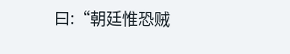曰:“朝廷惟恐贼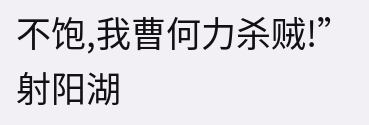不饱,我曹何力杀贼!”射阳湖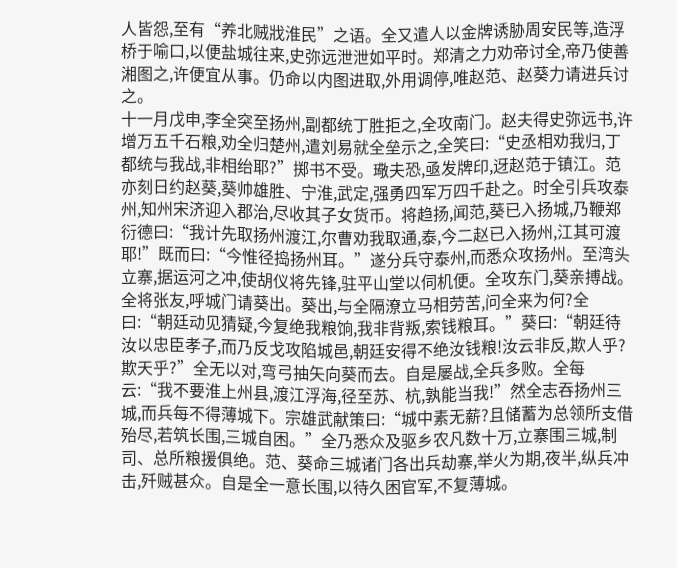人皆怨,至有“养北贼戕淮民”之语。全又遣人以金牌诱胁周安民等,造浮桥于喻口,以便盐城往来,史弥远泄泄如平时。郑清之力劝帝讨全,帝乃使善湘图之,许便宜从事。仍命以内图进取,外用调停,唯赵范、赵葵力请进兵讨之。
十一月戊申,李全突至扬州,副都统丁胜拒之,全攻南门。赵夫得史弥远书,许增万五千石粮,劝全归楚州,遣刘易就全垒示之,全笑曰:“史丞相劝我归,丁都统与我战,非相绐耶?”掷书不受。璥夫恐,亟发牌印,迓赵范于镇江。范亦刻日约赵葵,葵帅雄胜、宁淮,武定,强勇四军万四千赴之。时全引兵攻泰州,知州宋济迎入郡治,尽收其子女货币。将趋扬,闻范,葵已入扬城,乃鞭郑衍德曰:“我计先取扬州渡江,尔曹劝我取通,泰,今二赵已入扬州,江其可渡耶!”既而曰:“今惟径捣扬州耳。”遂分兵守泰州,而悉众攻扬州。至湾头立寨,据运河之冲,使胡仪将先锋,驻平山堂以伺机便。全攻东门,葵亲搏战。全将张友,呼城门请葵出。葵出,与全隔潦立马相劳苦,问全来为何?全曰:“朝廷动见猜疑,今复绝我粮饷,我非背叛,索钱粮耳。”葵曰:“朝廷待汝以忠臣孝子,而乃反戈攻陷城邑,朝廷安得不绝汝钱粮!汝云非反,欺人乎?欺天乎?”全无以对,弯弓抽矢向葵而去。自是屡战,全兵多败。全每云:“我不要淮上州县,渡江浮海,径至苏、杭,孰能当我!”然全志吞扬州三城,而兵每不得薄城下。宗雄武献策曰:“城中素无薪?且储蓄为总领所支借殆尽,若筑长围,三城自困。”全乃悉众及驱乡农凡数十万,立寨围三城,制司、总所粮援俱绝。范、葵命三城诸门各出兵劫寨,举火为期,夜半,纵兵冲击,歼贼甚众。自是全一意长围,以待久困官军,不复薄城。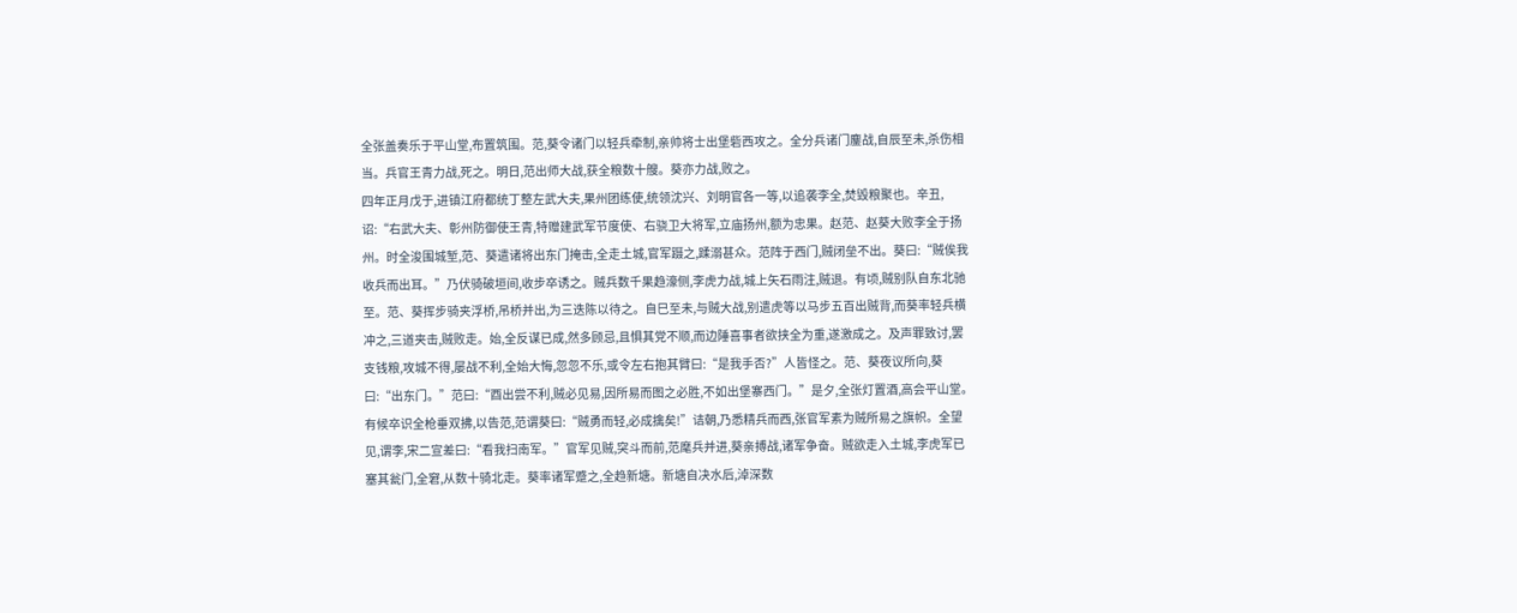全张盖奏乐于平山堂,布置筑围。范,葵令诸门以轻兵牵制,亲帅将士出堡砦西攻之。全分兵诸门鏖战,自辰至未,杀伤相当。兵官王青力战,死之。明日,范出师大战,获全粮数十艘。葵亦力战,败之。
四年正月戊于,进镇江府都统丁整左武大夫,果州团练使,统领沈兴、刘明官各一等,以追袭李全,焚毁粮聚也。辛丑,诏:“右武大夫、彰州防御使王青,特赠建武军节度使、右骁卫大将军,立庙扬州,额为忠果。赵范、赵葵大败李全于扬州。时全浚围城堑,范、葵遣诸将出东门掩击,全走土城,官军蹑之,蹂溺甚众。范阵于西门,贼闭垒不出。葵曰:“贼俟我收兵而出耳。”乃伏骑破垣间,收步卒诱之。贼兵数千果趋濠侧,李虎力战,城上矢石雨注,贼退。有顷,贼别队自东北驰至。范、葵挥步骑夹浮桥,吊桥并出,为三迭陈以待之。自巳至未,与贼大战,别遣虎等以马步五百出贼背,而葵率轻兵横冲之,三道夹击,贼败走。始,全反谋已成,然多顾忌,且惧其党不顺,而边陲喜事者欲挟全为重,遂激成之。及声罪致讨,罢支钱粮,攻城不得,屡战不利,全始大悔,忽忽不乐,或令左右抱其臂曰:“是我手否?”人皆怪之。范、葵夜议所向,葵曰:“出东门。”范曰:“酉出尝不利,贼必见易,因所易而图之必胜,不如出堡寨西门。”是夕,全张灯置酒,高会平山堂。有候卒识全枪垂双拂,以告范,范谓葵曰:“贼勇而轻,必成擒矣!”诘朝,乃悉精兵而西,张官军素为贼所易之旗帜。全望见,谓李,宋二宣差曰:“看我扫南军。”官军见贼,突斗而前,范麾兵并进,葵亲搏战,诸军争奋。贼欲走入土城,李虎军已塞其瓮门,全窘,从数十骑北走。葵率诸军蹙之,全趋新塘。新塘自决水后,淖深数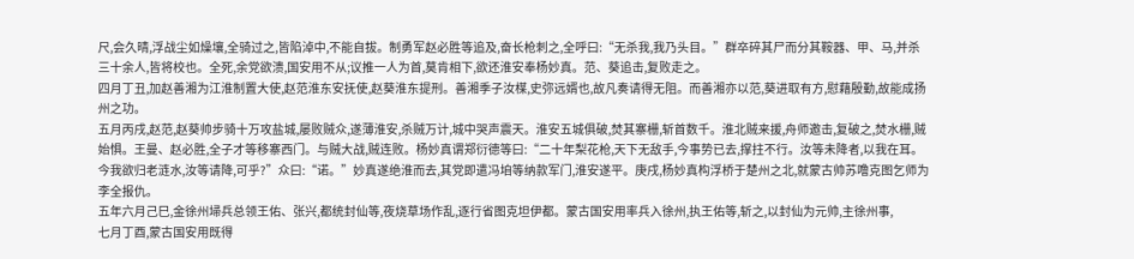尺,会久晴,浮战尘如燥壤,全骑过之,皆陷淖中,不能自拔。制勇军赵必胜等追及,奋长枪刺之,全呼曰:“无杀我,我乃头目。”群卒碎其尸而分其鞍器、甲、马,并杀三十余人,皆将校也。全死,余党欲溃,国安用不从;议推一人为首,莫肯相下,欲还淮安奉杨妙真。范、葵追击,复败走之。
四月丁丑,加赵善湘为江淮制置大使,赵范淮东安抚使,赵葵淮东提刑。善湘季子汝楳,史弥远婿也,故凡奏请得无阻。而善湘亦以范,葵进取有方,慰藉殷勤,故能成扬州之功。
五月丙戌,赵范,赵葵帅步骑十万攻盐城,屡败贼众,遂薄淮安,杀贼万计,城中哭声震天。淮安五城俱破,焚其寨栅,斩首数千。淮北贼来援,舟师邀击,复破之,焚水栅,贼始惧。王曼、赵必胜,全子才等移寨西门。与贼大战,贼连败。杨妙真谓郑衍德等曰:“二十年梨花枪,天下无敌手,今事势已去,撑拄不行。汝等未降者,以我在耳。今我欲归老涟水,汝等请降,可乎?”众曰:“诺。”妙真遂绝淮而去,其党即遣冯垍等纳款军门,淮安遂平。庚戌,杨妙真构浮桥于楚州之北,就蒙古帅苏噜克图乞师为李全报仇。
五年六月己巳,金徐州埽兵总领王佑、张兴,都统封仙等,夜烧草场作乱,逐行省图克坦伊都。蒙古国安用率兵入徐州,执王佑等,斩之,以封仙为元帅,主徐州事,
七月丁酉,蒙古国安用既得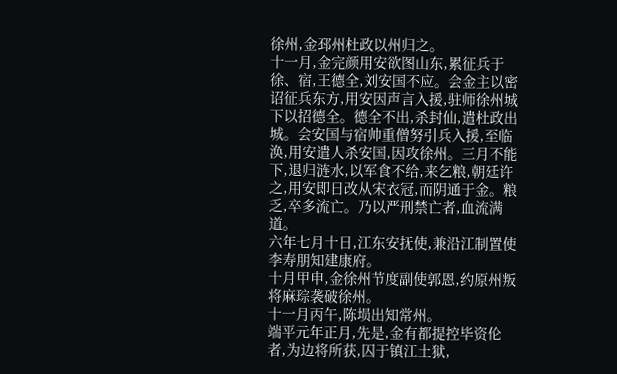徐州,金邳州杜政以州归之。
十一月,金完颜用安欲图山东,累征兵于徐、宿,王德全,刘安国不应。会金主以密诏征兵东方,用安因声言入援,驻师徐州城下以招德全。德全不出,杀封仙,遣杜政出城。会安国与宿帅重僧努引兵入援,至临涣,用安遣人杀安国,因攻徐州。三月不能下,退归涟水,以军食不给,来乞粮,朝廷许之,用安即日改从宋衣冠,而阴通于金。粮乏,卒多流亡。乃以严刑禁亡者,血流满道。
六年七月十日,江东安抚使,兼沿江制置使李寿朋知建康府。
十月甲申,金徐州节度副使郭恩,约原州叛将麻琮袭破徐州。
十一月丙午,陈埙出知常州。
端平元年正月,先是,金有都提控毕资伦者,为边将所获,囚于镇江土狱,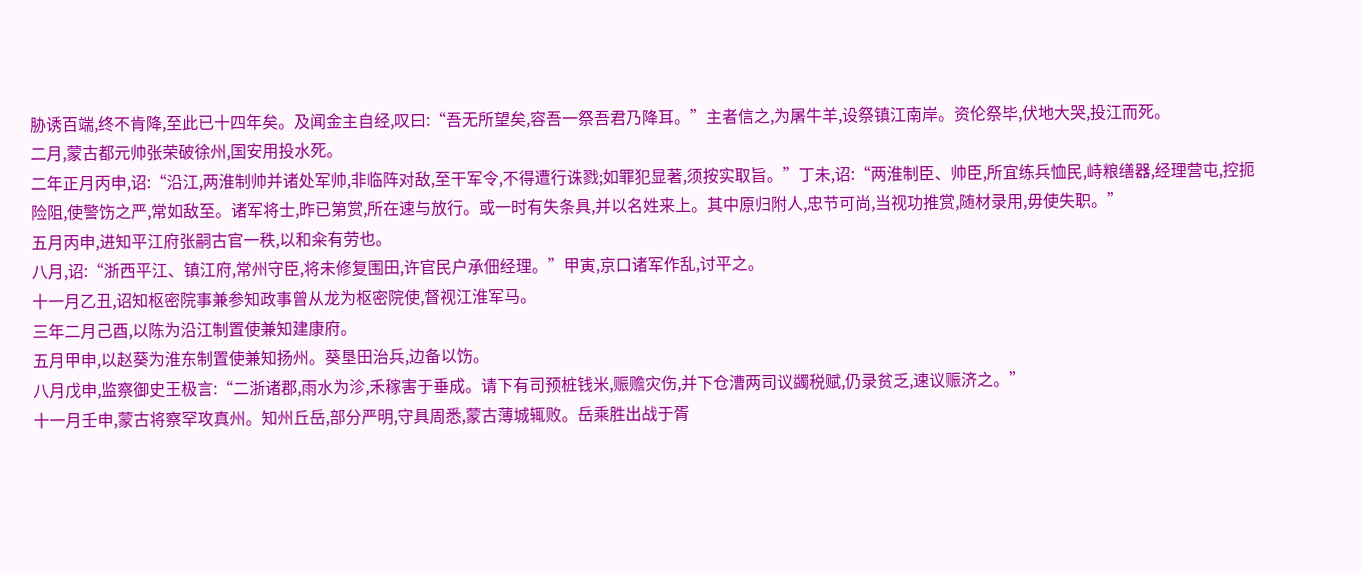胁诱百端,终不肯降,至此已十四年矣。及闻金主自经,叹曰:“吾无所望矣,容吾一祭吾君乃降耳。”主者信之,为屠牛羊,设祭镇江南岸。资伦祭毕,伏地大哭,投江而死。
二月,蒙古都元帅张荣破徐州,国安用投水死。
二年正月丙申,诏:“沿江,两淮制帅并诸处军帅,非临阵对敌,至干军令,不得遭行诛戮;如罪犯显著,须按实取旨。”丁未,诏:“两淮制臣、帅臣,所宜练兵恤民,峙粮缮器,经理营屯,控扼险阻,使警饬之严,常如敌至。诸军将士,昨已第赏,所在速与放行。或一时有失条具,并以名姓来上。其中原归附人,忠节可尚,当视功推赏,随材录用,毋使失职。”
五月丙申,进知平江府张嗣古官一秩,以和籴有劳也。
八月,诏:“浙西平江、镇江府,常州守臣,将未修复围田,许官民户承佃经理。”甲寅,京口诸军作乱,讨平之。
十一月乙丑,诏知枢密院事兼参知政事曾从龙为枢密院使,督视江淮军马。
三年二月己酉,以陈为沿江制置使兼知建康府。
五月甲申,以赵葵为淮东制置使兼知扬州。葵垦田治兵,边备以饬。
八月戊申,监察御史王极言:“二浙诸郡,雨水为沴,禾稼害于垂成。请下有司预桩钱米,赈赡灾伤,并下仓漕两司议蠲税赋,仍录贫乏,速议赈济之。”
十一月壬申,蒙古将察罕攻真州。知州丘岳,部分严明,守具周悉,蒙古薄城辄败。岳乘胜出战于胥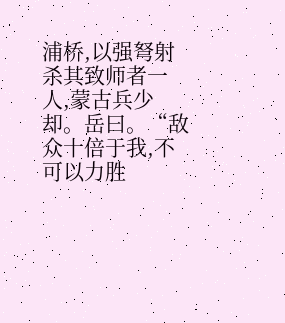浦桥,以强弩射杀其致师者一人,蒙古兵少却。岳曰。“敌众十倍于我,不可以力胜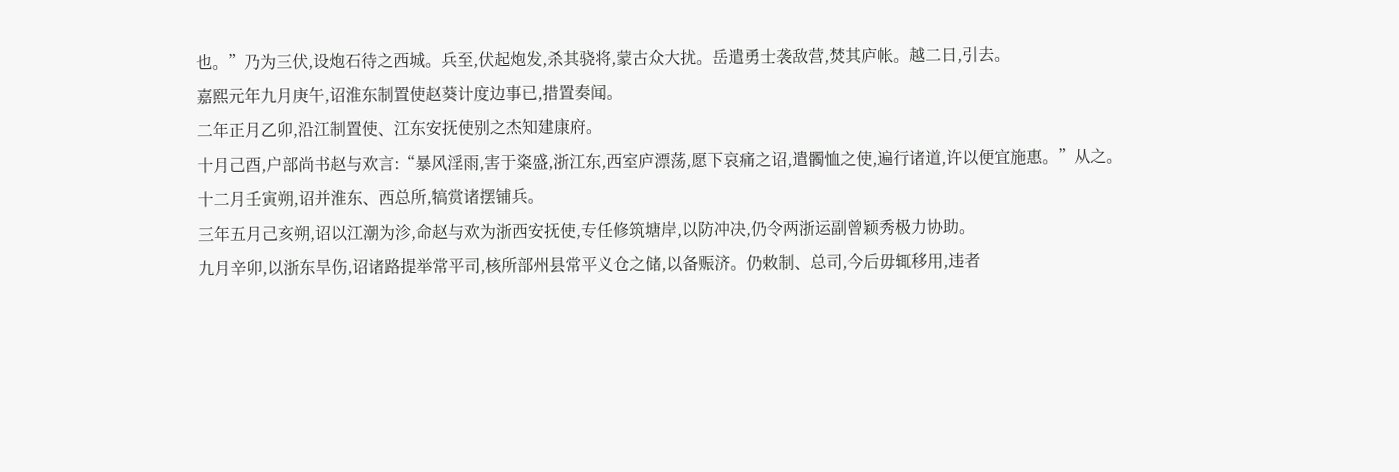也。”乃为三伏,设炮石待之西城。兵至,伏起炮发,杀其骁将,蒙古众大扰。岳遣勇士袭敌营,焚其庐帐。越二日,引去。
嘉熙元年九月庚午,诏淮东制置使赵葵计度边事已,措置奏闻。
二年正月乙卯,沿江制置使、江东安抚使别之杰知建康府。
十月己酉,户部尚书赵与欢言:“暴风淫雨,害于粢盛,浙江东,西室庐漂荡,愿下哀痛之诏,遣髑恤之使,遍行诸道,许以便宜施惠。”从之。
十二月壬寅朔,诏并淮东、西总所,犒赏诸摆铺兵。
三年五月己亥朔,诏以江潮为沴,命赵与欢为浙西安抚使,专任修筑塘岸,以防冲决,仍令两浙运副曾颖秀极力协助。
九月辛卯,以浙东旱伤,诏诸路提举常平司,核所部州县常平义仓之储,以备赈济。仍敕制、总司,今后毋辄移用,违者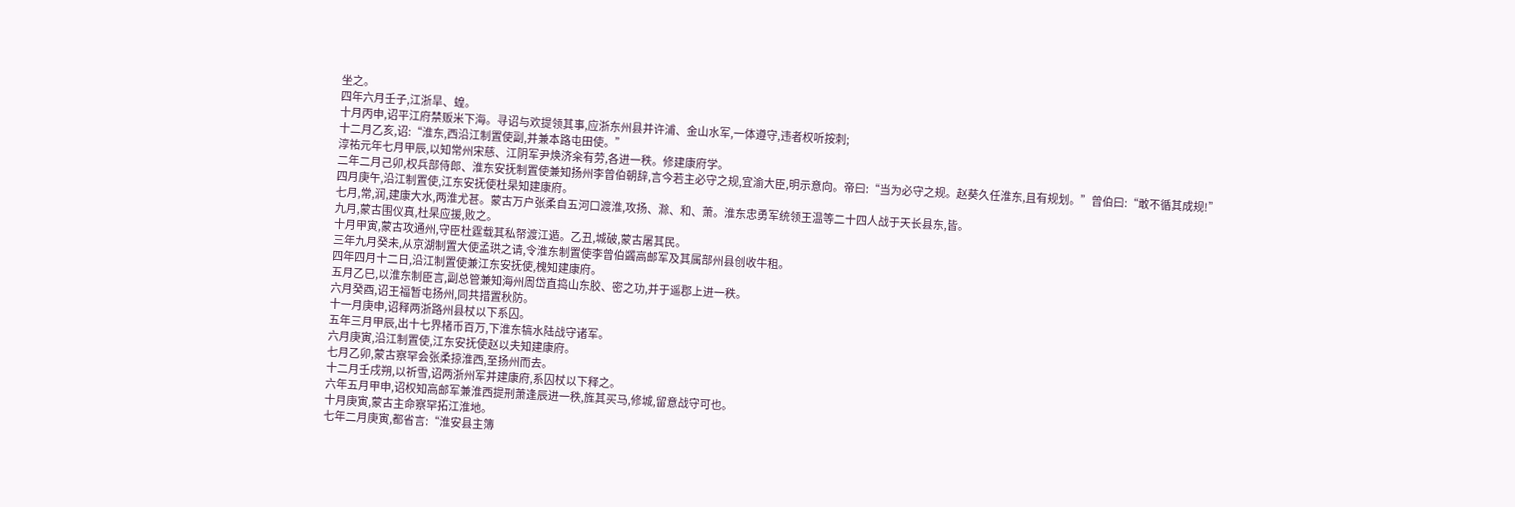坐之。
四年六月壬子,江浙旱、蝗。
十月丙申,诏平江府禁贩米下海。寻诏与欢提领其事,应浙东州县并许浦、金山水军,一体遵守,违者权听按刺;
十二月乙亥,诏:“淮东,西沿江制置使副,并兼本路屯田使。”
淳祐元年七月甲辰,以知常州宋慈、江阴军尹焕济籴有劳,各进一秩。修建康府学。
二年二月己卯,权兵部侍郎、淮东安抚制置使兼知扬州李曾伯朝辞,言今若主必守之规,宜渝大臣,明示意向。帝曰:“当为必守之规。赵葵久任淮东,且有规划。”曾伯曰:“敢不循其成规!”
四月庚午,沿江制置使,江东安抚使杜杲知建康府。
七月,常,润,建康大水,两淮尤甚。蒙古万户张柔自五河口渡淮,攻扬、滁、和、萧。淮东忠勇军统领王温等二十四人战于天长县东,皆。
九月,蒙古围仪真,杜杲应援,败之。
十月甲寅,蒙古攻通州,守臣杜霆载其私帑渡江遁。乙丑,城破,蒙古屠其民。
三年九月癸未,从京湖制置大使孟珙之请,令淮东制置使李曾伯蠲高邮军及其属部州县创收牛租。
四年四月十二日,沿江制置使兼江东安抚使,槐知建康府。
五月乙巳,以淮东制臣言,副总管兼知海州周岱直捣山东胶、密之功,并于遥郡上进一秩。
六月癸酉,诏王福暂屯扬州,同共措置秋防。
十一月庚申,诏释两浙路州县杖以下系囚。
五年三月甲辰,出十七界楮币百万,下淮东犒水陆战守诸军。
六月庚寅,沿江制置使,江东安抚使赵以夫知建康府。
七月乙卯,蒙古察罕会张柔掠淮西,至扬州而去。
十二月壬戌朔,以祈雪,诏两浙州军并建康府,系囚杖以下释之。
六年五月甲申,诏权知高邮军兼淮西提刑萧逢辰进一秩,旌其买马,修城,留意战守可也。
十月庚寅,蒙古主命察罕拓江淮地。
七年二月庚寅,都省言:“淮安县主簿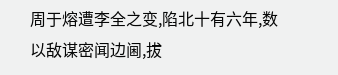周于熔遭李全之变,陷北十有六年,数以敌谋密闻边阃,拔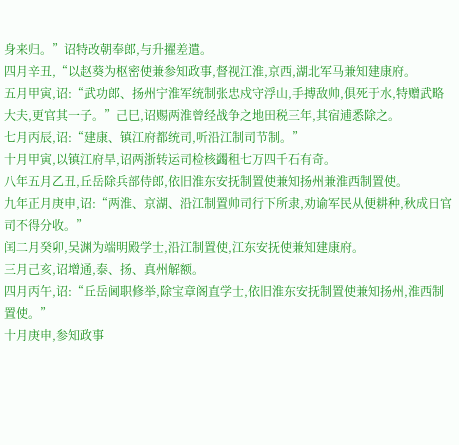身来归。”诏特改朝奉郎,与升擢差遣。
四月辛丑,“以赵葵为枢密使兼参知政事,督视江淮,京西,湖北军马兼知建康府。
五月甲寅,诏:“武功郎、扬州宁淮军统制张忠戍守浮山,手搏敌帅,俱死于水,特赠武略大夫,更官其一子。”己巳,诏赐两淮曾经战争之地田税三年,其宿逋悉除之。
七月丙辰,诏:“建康、镇江府都统司,听沿江制司节制。”
十月甲寅,以镇江府旱,诏两浙转运司检核蠲租七万四千石有奇。
八年五月乙丑,丘岳除兵部侍郎,依旧淮东安抚制置使兼知扬州兼淮西制置使。
九年正月庚申,诏:“两淮、京湖、沿江制置帅司行下所隶,劝谕军民从便耕种,秋成日官司不得分收。”
闰二月癸卯,吴渊为端明殿学士,沿江制置使,江东安抚使兼知建康府。
三月己亥,诏增通,泰、扬、真州解额。
四月丙午,诏:“丘岳阃职修举,除宝章阁直学士,依旧淮东安抚制置使兼知扬州,淮西制置使。”
十月庚申,参知政事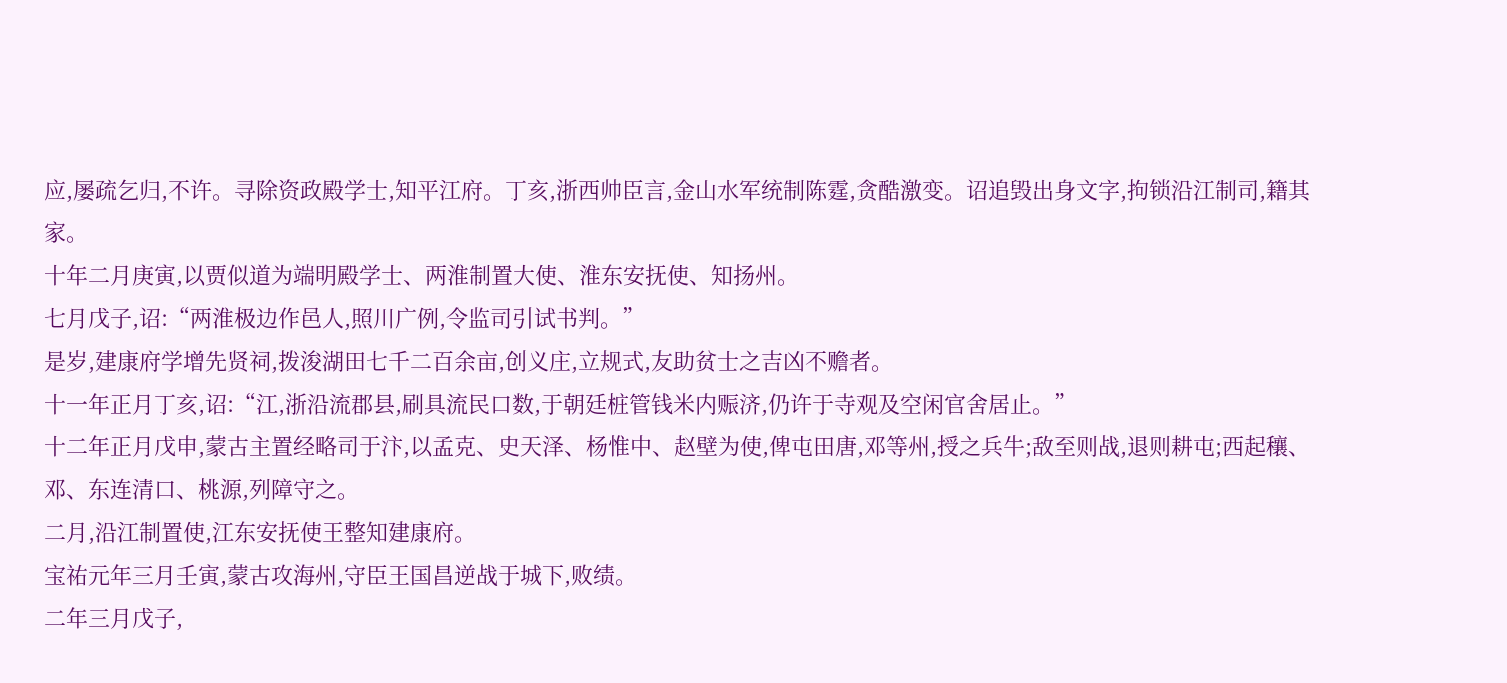应,屡疏乞归,不许。寻除资政殿学士,知平江府。丁亥,浙西帅臣言,金山水军统制陈霆,贪酷激变。诏追毁出身文字,拘锁沿江制司,籍其家。
十年二月庚寅,以贾似道为端明殿学士、两淮制置大使、淮东安抚使、知扬州。
七月戊子,诏:“两淮极边作邑人,照川广例,令监司引试书判。”
是岁,建康府学增先贤祠,拨浚湖田七千二百余亩,创义庄,立规式,友助贫士之吉凶不赡者。
十一年正月丁亥,诏:“江,浙沿流郡县,刷具流民口数,于朝廷桩管钱米内赈济,仍许于寺观及空闲官舍居止。”
十二年正月戊申,蒙古主置经略司于汴,以孟克、史天泽、杨惟中、赵壁为使,俾屯田唐,邓等州,授之兵牛;敌至则战,退则耕屯;西起穰、邓、东连清口、桃源,列障守之。
二月,沿江制置使,江东安抚使王整知建康府。
宝祐元年三月壬寅,蒙古攻海州,守臣王国昌逆战于城下,败绩。
二年三月戊子,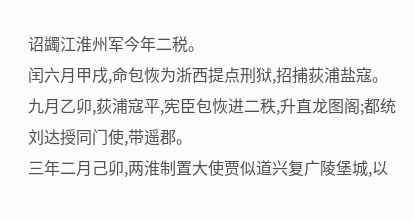诏蠲江淮州军今年二税。
闰六月甲戌,命包恢为浙西提点刑狱,招捕荻浦盐寇。
九月乙卯,荻浦寇平,宪臣包恢进二秩,升直龙图阁;都统刘达授同门使,带遥郡。
三年二月己卯,两淮制置大使贾似道兴复广陵堡城,以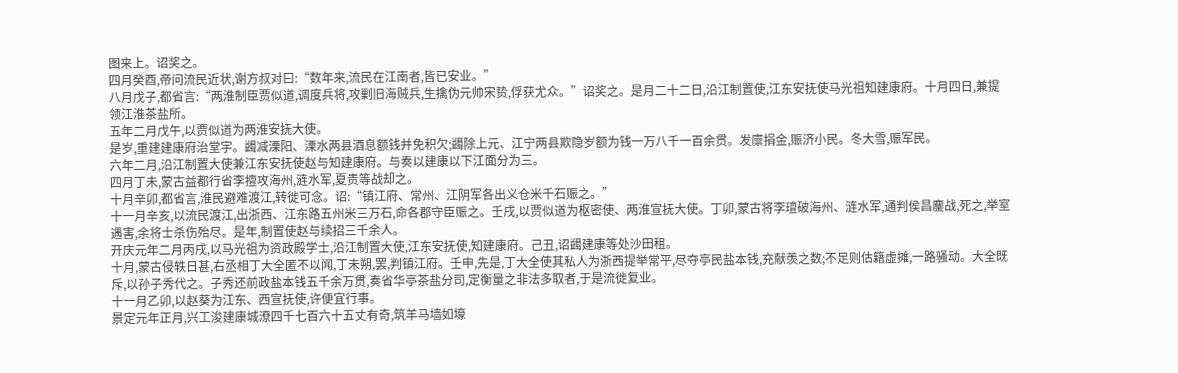图来上。诏奖之。
四月癸酉,帝问流民近状,谢方叔对曰:“数年来,流民在江南者,皆已安业。”
八月戊子,都省言:“两淮制臣贾似道,调度兵将,攻剿旧海贼兵,生擒伪元帅宋贽,俘获尤众。”诏奖之。是月二十二日,沿江制置使,江东安抚使马光祖知建康府。十月四日,兼提领江淮茶盐所。
五年二月戊午,以贾似道为两淮安抚大使。
是岁,重建建康府治堂宇。蠲减溧阳、溧水两县酒息额钱并免积欠;蠲除上元、江宁两县欺隐岁额为钱一万八千一百余贯。发廪捐金,赈济小民。冬大雪,赈军民。
六年二月,沿江制置大使兼江东安抚使赵与知建康府。与奏以建康以下江面分为三。
四月丁未,蒙古益都行省李擅攻海州,涟水军,夏贵等战却之。
十月辛卯,都省言,淮民避难渡江,转徙可念。诏:“镇江府、常州、江阴军各出义仓米千石赈之。”
十一月辛亥,以流民渡江,出浙西、江东路五州米三万石,命各郡守臣赈之。壬戌,以贾似道为枢密使、两淮宣抚大使。丁卯,蒙古将李璮破海州、涟水军,通判侯昌鏖战,死之,举室遇害,余将士杀伤殆尽。是年,制置使赵与续招三千余人。
开庆元年二月丙戌,以马光祖为资政殿学士,沿江制置大使,江东安抚使,知建康府。己丑,诏蠲建康等处沙田租。
十月,蒙古侵轶日甚,右丞相丁大全匿不以闻,丁未朔,罢,判镇江府。壬申,先是,丁大全使其私人为浙西提举常平,尽夺亭民盐本钱,充献羡之数;不足则估籍虚摊,一路骚动。大全既斥,以孙子秀代之。子秀还前政盐本钱五千余万贯,奏省华亭茶盐分司,定衡量之非法多取者,于是流徙复业。
十一月乙卯,以赵葵为江东、西宣抚使,许便宜行事。
景定元年正月,兴工浚建康城潦四千七百六十五丈有奇,筑羊马墙如壕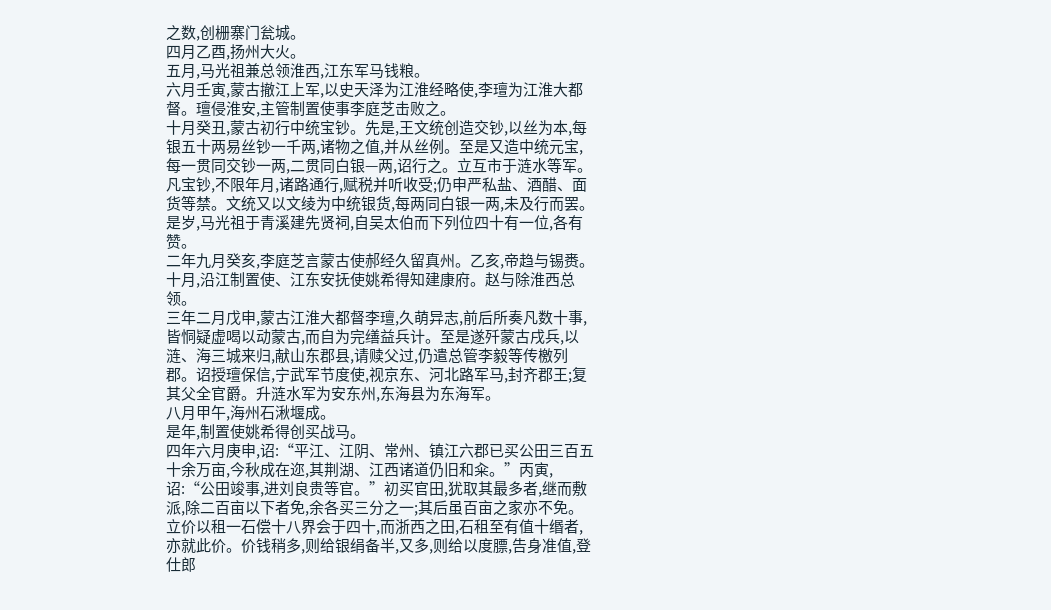之数,创栅寨门瓮城。
四月乙酉,扬州大火。
五月,马光祖兼总领淮西,江东军马钱粮。
六月壬寅,蒙古撤江上军,以史天泽为江淮经略使,李璮为江淮大都督。璮侵淮安,主管制置使事李庭芝击败之。
十月癸丑,蒙古初行中统宝钞。先是,王文统创造交钞,以丝为本,每银五十两易丝钞一千两,诸物之值,并从丝例。至是又造中统元宝,每一贯同交钞一两,二贯同白银—两,诏行之。立互市于涟水等军。凡宝钞,不限年月,诸路通行,赋税并听收受;仍申严私盐、酒醋、面货等禁。文统又以文绫为中统银货,每两同白银一两,未及行而罢。
是岁,马光祖于青溪建先贤祠,自吴太伯而下列位四十有一位,各有赞。
二年九月癸亥,李庭芝言蒙古使郝经久留真州。乙亥,帝趋与锡赉。
十月,沿江制置使、江东安抚使姚希得知建康府。赵与除淮西总领。
三年二月戊申,蒙古江淮大都督李璮,久萌异志,前后所奏凡数十事,皆恫疑虚喝以动蒙古,而自为完缮益兵计。至是遂歼蒙古戌兵,以涟、海三城来归,献山东郡县,请赎父过,仍遣总管李毅等传檄列郡。诏授璮保信,宁武军节度使,视京东、河北路军马,封齐郡王;复其父全官爵。升涟水军为安东州,东海县为东海军。
八月甲午,海州石湫堰成。
是年,制置使姚希得创买战马。
四年六月庚申,诏:“平江、江阴、常州、镇江六郡已买公田三百五十余万亩,今秋成在迩,其荆湖、江西诸道仍旧和籴。”丙寅,诏:“公田竣事,进刘良贵等官。”初买官田,犹取其最多者,继而敷派,除二百亩以下者免,余各买三分之一;其后虽百亩之家亦不免。立价以租一石偿十八界会于四十,而浙西之田,石租至有值十缗者,亦就此价。价钱稍多,则给银绢备半,又多,则给以度膘,告身准值,登仕郎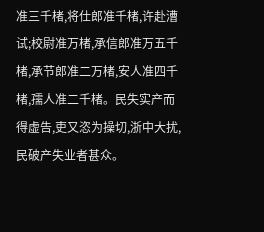准三千楮,将仕郎准千楮,许赴漕试;校尉准万楮,承信郎准万五千楮,承节郎准二万楮,安人准四千楮,孺人准二千楮。民失实产而得虚告,吏又恣为操切,浙中大扰,民破产失业者甚众。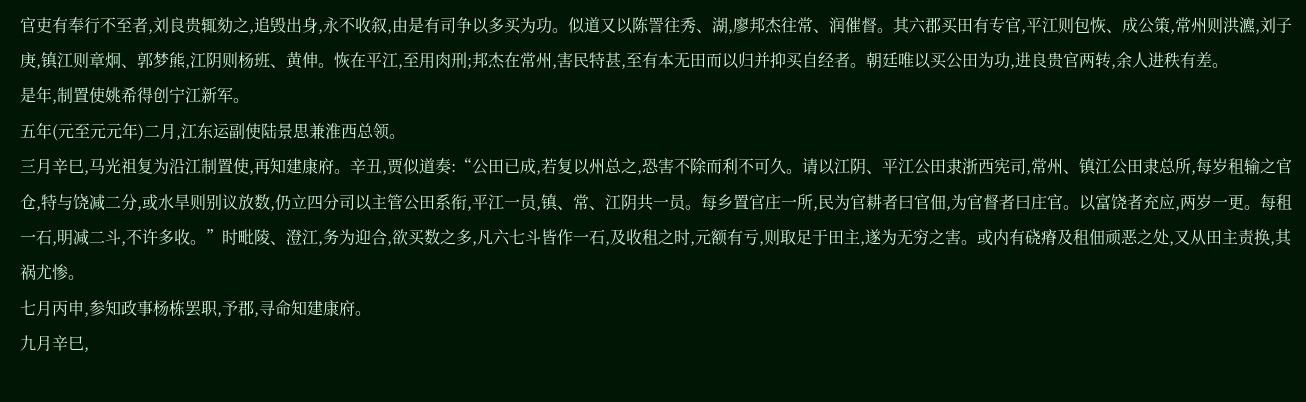官吏有奉行不至者,刘良贵辄劾之,追毁出身,永不收叙,由是有司争以多买为功。似道又以陈詈往秀、湖,廖邦杰往常、润催督。其六郡买田有专官,平江则包恢、成公策,常州则洪瀌,刘子庚,镇江则章炯、郭梦熊,江阴则杨班、黄伸。恢在平江,至用肉刑;邦杰在常州,害民特甚,至有本无田而以归并抑买自经者。朝廷唯以买公田为功,进良贵官两转,余人进秩有差。
是年,制置使姚希得创宁江新军。
五年(元至元元年)二月,江东运副使陆景思兼淮西总领。
三月辛巳,马光祖复为沿江制置使,再知建康府。辛丑,贾似道奏:“公田已成,若复以州总之,恐害不除而利不可久。请以江阴、平江公田隶浙西宪司,常州、镇江公田隶总所,每岁租输之官仓,特与饶减二分,或水旱则别议放数,仍立四分司以主管公田系衔,平江一员,镇、常、江阴共一员。每乡置官庄一所,民为官耕者曰官佃,为官督者曰庄官。以富饶者充应,两岁一更。每租一石,明减二斗,不许多收。”时毗陵、澄江,务为迎合,欲买数之多,凡六七斗皆作一石,及收租之时,元额有亏,则取足于田主,遂为无穷之害。或内有硗瘠及租佃顽恶之处,又从田主责换,其祸尤惨。
七月丙申,参知政事杨栋罢职,予郡,寻命知建康府。
九月辛巳,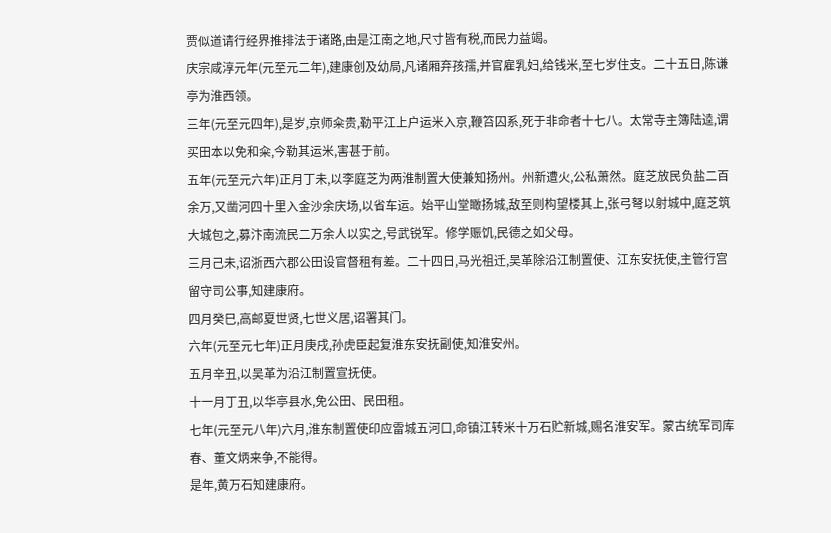贾似道请行经界推排法于诸路,由是江南之地,尺寸皆有税,而民力益竭。
庆宗咸淳元年(元至元二年),建康创及幼局,凡诸厢弃孩孺,并官雇乳妇,给钱米,至七岁住支。二十五日,陈谦亭为淮西领。
三年(元至元四年),是岁,京师籴贵,勒平江上户运米入京,鞭笞囚系,死于非命者十七八。太常寺主簿陆逵,谓买田本以免和籴,今勒其运米,害甚于前。
五年(元至元六年)正月丁未,以李庭芝为两淮制置大使兼知扬州。州新遭火,公私萧然。庭芝放民负盐二百余万,又凿河四十里入金沙余庆场,以省车运。始平山堂瞰扬城,敌至则构望楼其上,张弓弩以射城中,庭芝筑大城包之,募汴南流民二万余人以实之,号武锐军。修学赈饥,民德之如父母。
三月己未,诏浙西六郡公田设官督租有差。二十四日,马光祖迁,吴革除沿江制置使、江东安抚使,主管行宫留守司公事,知建康府。
四月癸巳,高邮夏世贤,七世义居,诏署其门。
六年(元至元七年)正月庚戌,孙虎臣起复淮东安抚副使,知淮安州。
五月辛丑,以吴革为沿江制置宣抚使。
十一月丁丑,以华亭县水,免公田、民田租。
七年(元至元八年)六月,淮东制置使印应雷城五河口,命镇江转米十万石贮新城,赐名淮安军。蒙古统军司库春、董文炳来争,不能得。
是年,黄万石知建康府。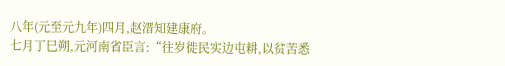八年(元至元九年)四月,赵溍知建康府。
七月丁巳朔,元河南省臣言:“往岁徙民实边屯耕,以贫苦悉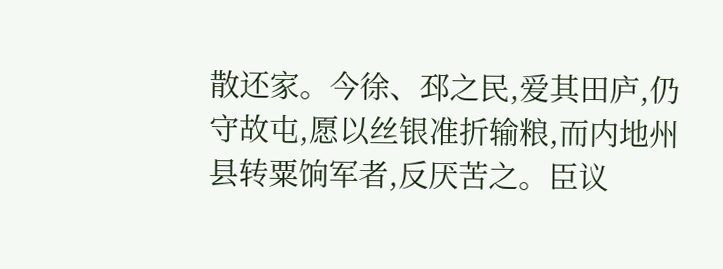散还家。今徐、邳之民,爱其田庐,仍守故屯,愿以丝银准折输粮,而内地州县转粟饷军者,反厌苦之。臣议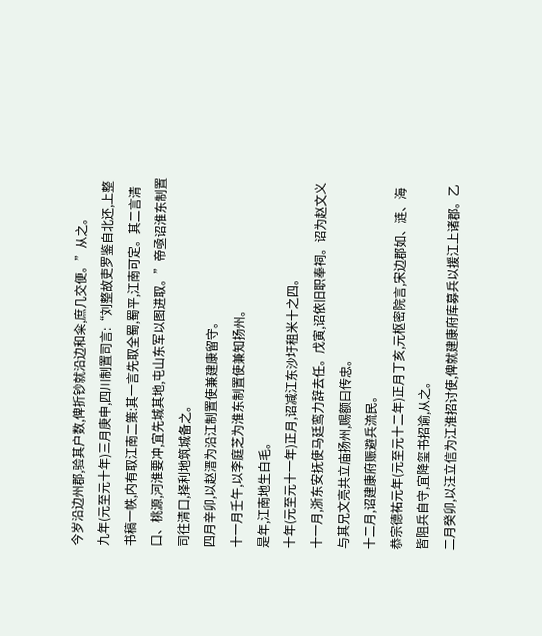今岁沿边州郡,验其户数,俾折钞就沿边和籴,庶几交便。”从之。
九年(元至元十年)三月庚申,四川制置司言:“刘整故吏罗鉴自北还,上整书稿一帙,内有取江南二策:其一言先取全蜀,蜀平,江南可定。其二言清口、桃源,河淮要冲,宜先城其地,屯山东军以图进取。”帝亟诏淮东制置司往清口,择利地筑城备之。
四月辛卯,以赵溍为沿江制置使兼建康留守。
十一月壬午,以李庭芝为淮东制置使兼知扬州。
是年,江南地生白毛。
十年(元至元十一年)正月,诏减江东沙圩租米十之四。
十一月,浙东安抚使马廷鸾力辞去任。戊寅,诏依旧职奉祠。诏为赵文义与其兄文亮共立庙扬州,赐额曰传忠。
十二月,诏建康府赈避兵流民。
恭宗德祐元年(元至元十二年)正月丁亥,元枢密院言,宋边郡如、涟、海皆阻兵自守,宜降玺书招谕,从之。
二月癸卯,以汪立信为江淮招讨使,俾就建康府库募兵以援江上诸郡。乙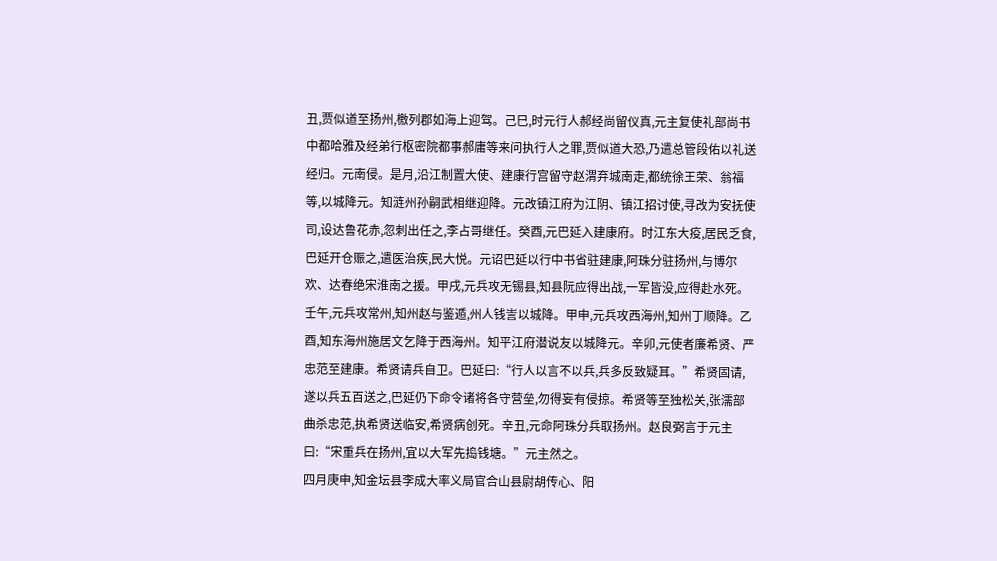丑,贾似道至扬州,檄列郡如海上迎驾。己巳,时元行人郝经尚留仪真,元主复使礼部尚书中都哈雅及经弟行枢密院都事郝庸等来问执行人之罪,贾似道大恐,乃遣总管段佑以礼送经归。元南侵。是月,沿江制置大使、建康行宫留守赵渭弃城南走,都统徐王荣、翁福等,以城降元。知涟州孙嗣武相继迎降。元改镇江府为江阴、镇江招讨使,寻改为安抚使司,设达鲁花赤,忽刺出任之,李占哥继任。癸酉,元巴延入建康府。时江东大疫,居民乏食,巴延开仓赈之,遣医治疾,民大悦。元诏巴延以行中书省驻建康,阿珠分驻扬州,与博尔欢、达春绝宋淮南之援。甲戌,元兵攻无锡县,知县阮应得出战,一军皆没,应得赴水死。壬午,元兵攻常州,知州赵与鉴遁,州人钱訔以城降。甲申,元兵攻西海州,知州丁顺降。乙酉,知东海州施居文乞降于西海州。知平江府潜说友以城降元。辛卯,元使者廉希贤、严忠范至建康。希贤请兵自卫。巴延曰:“行人以言不以兵,兵多反致疑耳。”希贤固请,遂以兵五百送之,巴延仍下命令诸将各守营垒,勿得妄有侵掠。希贤等至独松关,张濡部曲杀忠范,执希贤送临安,希贤病创死。辛丑,元命阿珠分兵取扬州。赵良弼言于元主曰:“宋重兵在扬州,宜以大军先捣钱塘。”元主然之。
四月庚申,知金坛县李成大率义局官合山县尉胡传心、阳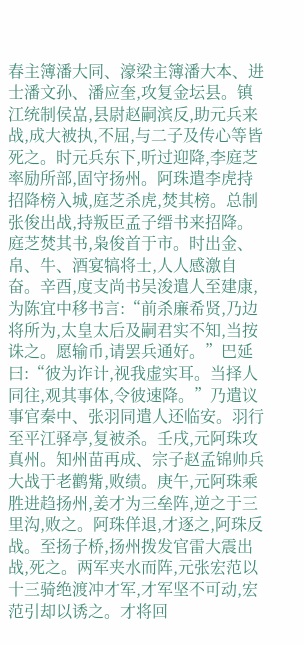春主簿潘大同、濠梁主簿潘大本、进士潘文孙、潘应奎,攻复金坛县。镇江统制侯嵓,县尉赵嗣滨反,助元兵来战,成大被执,不屈,与二子及传心等皆死之。时元兵东下,听过迎降,李庭芝率励所部,固守扬州。阿珠遣李虎持招降榜入城,庭芝杀虎,焚其榜。总制张俊出战,持叛臣孟子缙书来招降。庭芝焚其书,枭俊首于市。时出金、帛、牛、酒宴犒将士,人人感激自奋。辛酉,度支尚书吴浚遣人至建康,为陈宜中移书言:“前杀廉希贤,乃边将所为,太皇太后及嗣君实不知,当按诛之。愿输币,请罢兵通好。”巴延曰:“彼为诈计,视我虚实耳。当择人同往,观其事体,令彼速降。”乃遣议事官秦中、张羽同遣人还临安。羽行至平江驿亭,复被杀。壬戌,元阿珠攻真州。知州苗再成、宗子赵孟锦帅兵大战于老鹳觜,败绩。庚午,元阿珠乘胜进趋扬州,姜才为三垒阵,逆之于三里沟,败之。阿珠佯退,才逐之,阿珠反战。至扬子桥,扬州拨发官雷大震出战,死之。两军夹水而阵,元张宏范以十三骑绝渡冲才军,才军坚不可动,宏范引却以诱之。才将回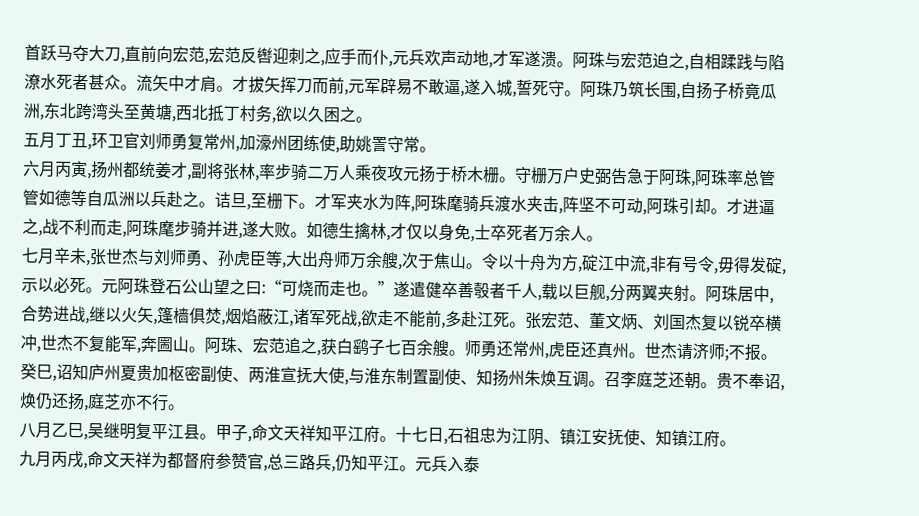首跃马夺大刀,直前向宏范,宏范反辔迎刺之,应手而仆,元兵欢声动地,才军遂溃。阿珠与宏范迫之,自相蹂践与陷潦水死者甚众。流矢中才肩。才拔矢挥刀而前,元军辟易不敢逼,遂入城,誓死守。阿珠乃筑长围,自扬子桥竟瓜洲,东北跨湾头至黄塘,西北抵丁村务,欲以久困之。
五月丁丑,环卫官刘师勇复常州,加濠州团练使,助姚詈守常。
六月丙寅,扬州都统姜才,副将张林,率步骑二万人乘夜攻元扬于桥木栅。守栅万户史弼告急于阿珠,阿珠率总管管如德等自瓜洲以兵赴之。诘旦,至栅下。才军夹水为阵,阿珠麾骑兵渡水夹击,阵坚不可动,阿珠引却。才进逼之,战不利而走,阿珠麾步骑并进,遂大败。如德生擒林,才仅以身免,士卒死者万余人。
七月辛未,张世杰与刘师勇、孙虎臣等,大出舟师万余艘,次于焦山。令以十舟为方,碇江中流,非有号令,毋得发碇,示以必死。元阿珠登石公山望之曰:“可烧而走也。”遂遣健卒善彀者千人,载以巨舰,分两翼夹射。阿珠居中,合势进战,继以火矢,篷樯俱焚,烟焰蔽江,诸军死战,欲走不能前,多赴江死。张宏范、董文炳、刘国杰复以锐卒横冲,世杰不复能军,奔圌山。阿珠、宏范追之,获白鹞子七百余艘。师勇还常州,虎臣还真州。世杰请济师;不报。癸巳,诏知庐州夏贵加枢密副使、两淮宣抚大使,与淮东制置副使、知扬州朱焕互调。召李庭芝还朝。贵不奉诏,焕仍还扬,庭芝亦不行。
八月乙巳,吴继明复平江县。甲子,命文天祥知平江府。十七日,石祖忠为江阴、镇江安抚使、知镇江府。
九月丙戌,命文天祥为都督府参赞官,总三路兵,仍知平江。元兵入泰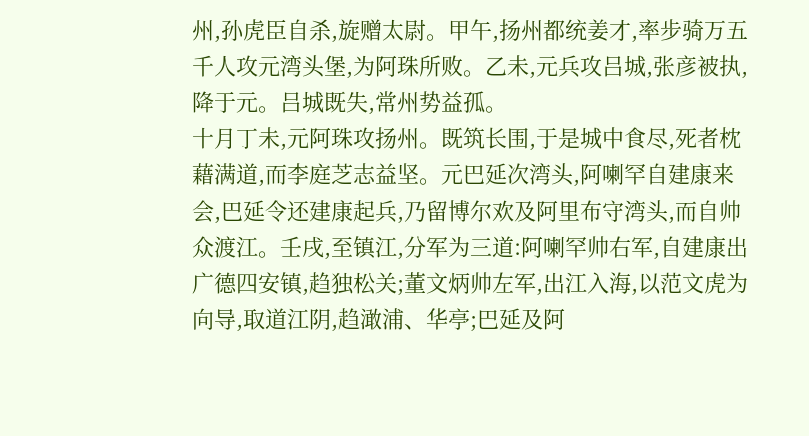州,孙虎臣自杀,旋赠太尉。甲午,扬州都统姜才,率步骑万五千人攻元湾头堡,为阿珠所败。乙未,元兵攻吕城,张彦被执,降于元。吕城既失,常州势益孤。
十月丁未,元阿珠攻扬州。既筑长围,于是城中食尽,死者枕藉满道,而李庭芝志益坚。元巴延次湾头,阿喇罕自建康来会,巴延令还建康起兵,乃留博尔欢及阿里布守湾头,而自帅众渡江。壬戌,至镇江,分军为三道:阿喇罕帅右军,自建康出广德四安镇,趋独松关;董文炳帅左军,出江入海,以范文虎为向导,取道江阴,趋澉浦、华亭;巴延及阿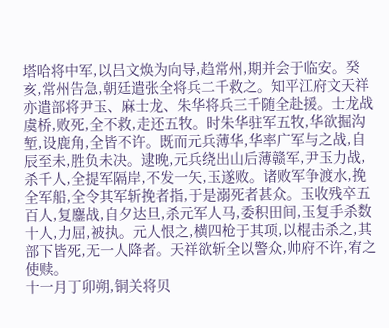塔哈将中军,以吕文焕为向导,趋常州,期并会于临安。癸亥,常州告急,朝廷遣张全将兵二千救之。知平江府文天祥亦遣部将尹玉、麻士龙、朱华将兵三千随全赴援。士龙战虞桥,败死,全不救,走还五牧。时朱华驻军五牧,华欲掘沟堑,设鹿角,全皆不许。既而元兵薄华,华率广军与之战,自辰至未,胜负未决。逮晚,元兵绕出山后薄赣军,尹玉力战,杀千人,全提军隔岸,不发一矢,玉遂败。诸败军争渡水,挽全军船,全令其军斩挽者指,于是溺死者甚众。玉收残卒五百人,复鏖战,自夕达旦,杀元军人马,委积田间,玉复手杀数十人,力屈,被执。元人恨之,横四枪于其项,以棍击杀之,其部下皆死,无一人降者。天祥欲斩全以警众,帅府不许,宥之使赎。
十一月丁卯朔,铜关将贝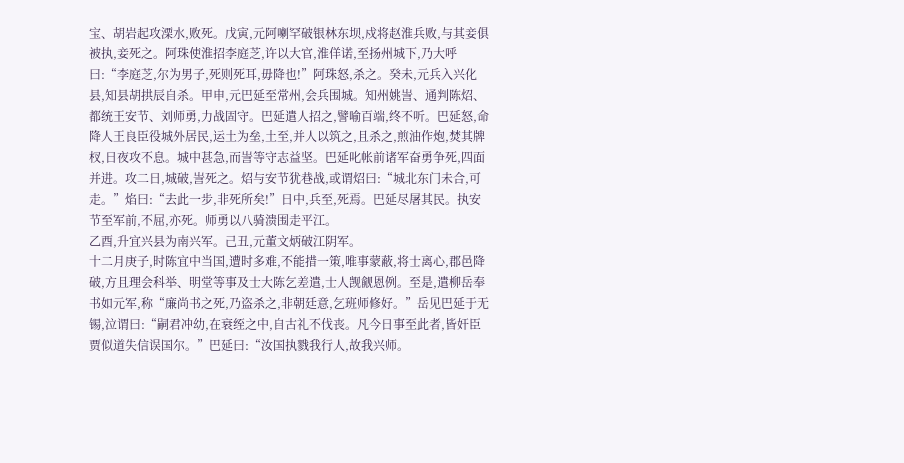宝、胡岩起攻溧水,败死。戊寅,元阿喇罕破银林东坝,戍将赵淮兵败,与其妾俱被执,妾死之。阿珠使淮招李庭芝,许以大官,淮佯诺,至扬州城下,乃大呼曰:“李庭芝,尔为男子,死则死耳,毋降也!”阿珠怒,杀之。癸未,元兵入兴化县,知县胡拱辰自杀。甲申,元巴延至常州,会兵围城。知州姚訔、通判陈炤、都统王安节、刘师勇,力战固守。巴延遣人招之,譬喻百端,终不听。巴延怒,命降人王良臣役城外居民,运土为垒,土至,并人以筑之,且杀之,煎油作炮,焚其牌杈,日夜攻不息。城中甚急,而訔等守志益坚。巴延叱帐前诸军奋勇争死,四面并进。攻二日,城破,訔死之。炤与安节犹巷战,或谓炤曰:“城北东门未合,可走。”焰曰:“去此一步,非死所矣!”日中,兵至,死焉。巴延尽屠其民。执安节至军前,不屈,亦死。师勇以八骑溃围走平江。
乙酉,升宜兴县为南兴军。己丑,元董文炳破江阴军。
十二月庚子,时陈宜中当国,遭时多难,不能措一策,唯事蒙蔽,将士离心,郡邑降破,方且理会科举、明堂等事及士大陈乞差遣,士人觊觎恩例。至是,遣柳岳奉书如元军,称“廉尚书之死,乃盗杀之,非朝廷意,乞班师修好。”岳见巴延于无锡,泣谓曰:“嗣君冲幼,在衰绖之中,自古礼不伐丧。凡今日事至此者,皆奸臣贾似道失信误国尔。”巴延曰:“汝国执戮我行人,故我兴师。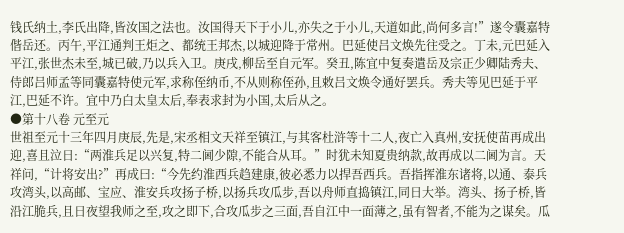钱氏纳土,李氏出降,皆汝国之法也。汝国得天下于小儿,亦失之于小儿,天道如此,尚何多言!”遂令囊嘉特偕岳还。丙午,平江通判王炬之、都统王邦杰,以城迎降于常州。巴延使吕文焕先往受之。丁未,元巴延入平江,张世杰未至,城已破,乃以兵入卫。庚戌,柳岳至自元军。癸丑,陈宜中复奏遣岳及宗正少卿陆秀夫、侍郎吕师孟等同囊嘉特使元军,求称侄纳币,不从则称侄孙,且敕吕文焕令通好罢兵。秀夫等见巴延于平江,巴延不许。宜中乃白太皇太后,奉表求封为小国,太后从之。
●第十八卷 元至元
世祖至元十三年四月庚辰,先是,宋丞相文天祥至镇江,与其客杜浒等十二人,夜亡入真州,安抚使苗再成出迎,喜且泣日:“两淮兵足以兴复,特二阃少隙,不能合从耳。”时犹未知夏贵纳款,故再成以二阃为言。天祥问,“计将安出?”再成曰:“今先约淮西兵趋建康,彼必悉力以捍吾西兵。吾指挥淮东诸将,以通、泰兵攻湾头,以高邮、宝应、淮安兵攻扬子桥,以扬兵攻瓜步,吾以舟师直捣镇江,同日大举。湾头、扬子桥,皆沿江脆兵,且日夜望我师之至,攻之即下,合攻瓜步之三面,吾自江中一面薄之,虽有智者,不能为之谋矣。瓜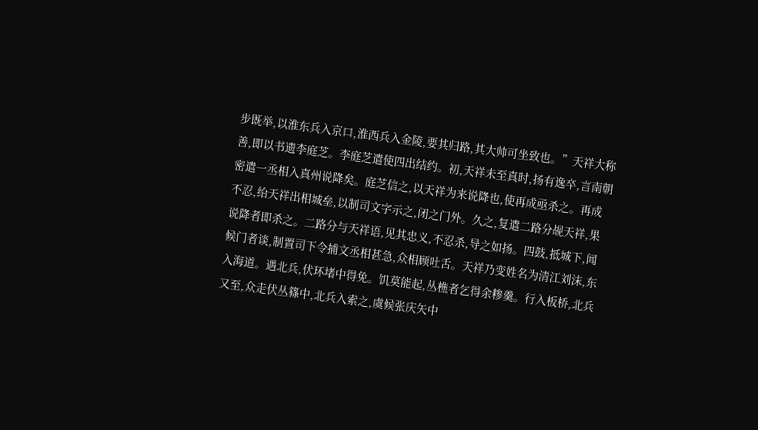步既举,以淮东兵入京口,淮西兵入金陵,要其归路,其大帅可坐致也。”天祥大称善,即以书遗李庭芝。李庭芝遣使四出结约。初,天祥未至真时,扬有逸卒,言南朝密遣一丞相入真州说降矣。庭芝信之,以天祥为来说降也,使再成亟杀之。再成不忍,绐天祥出相城垒,以制司文字示之,闭之门外。久之,复遣二路分觇天祥,果说降者即杀之。二路分与天祥语,见其忠义,不忍杀,导之如扬。四鼓,抵城下,闻候门者谈,制置司下令捕文丞相甚急,众相顾吐舌。天祥乃变姓名为清江刘沫,东入海道。遇北兵,伏环堵中得免。饥莫能起,丛樵者乞得余糁羹。行入板桥,北兵又至,众走伏丛篠中,北兵入索之,虞候张庆矢中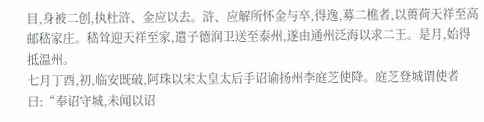目,身被二创,执杜浒、金应以去。浒、应解所怀金与卒,得逸,募二樵者,以蒉荷天祥至高邮嵇家庄。嵇耸迎天祥至家,遣子德润卫送至泰州,遂由通州泛海以求二王。是月,始得抵温州。
七月丁酉,初,临安既破,阿珠以宋太皇太后手诏谕扬州李庭芝使降。庭芝登城谓使者曰:“奉诏守城,未闻以诏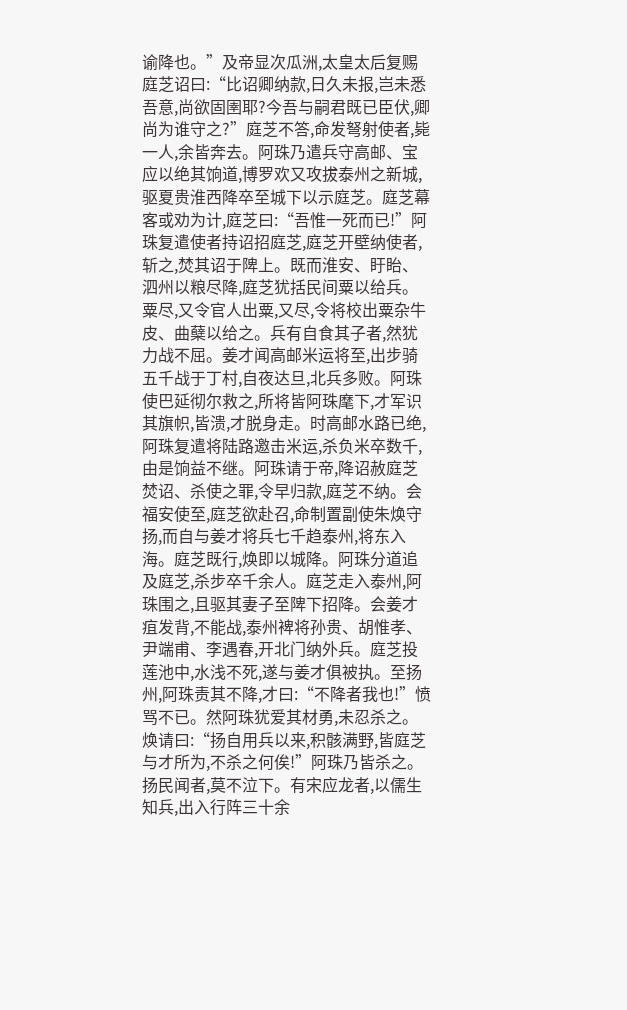谕降也。”及帝显次瓜洲,太皇太后复赐庭芝诏曰:“比诏卿纳款,日久未报,岂未悉吾意,尚欲固圉耶?今吾与嗣君既已臣伏,卿尚为谁守之?”庭芝不答,命发弩射使者,毙一人,余皆奔去。阿珠乃遣兵守高邮、宝应以绝其饷道,博罗欢又攻拔泰州之新城,驱夏贵淮西降卒至城下以示庭芝。庭芝幕客或劝为计,庭芝曰:“吾惟一死而已!”阿珠复遣使者持诏招庭芝,庭芝开壁纳使者,斩之,焚其诏于陴上。既而淮安、盱眙、泗州以粮尽降,庭芝犹括民间粟以给兵。粟尽,又令官人出粟,又尽,令将校出粟杂牛皮、曲蘖以给之。兵有自食其子者,然犹力战不屈。姜才闻高邮米运将至,出步骑五千战于丁村,自夜达旦,北兵多败。阿珠使巴延彻尔救之,所将皆阿珠麾下,才军识其旗帜,皆溃,才脱身走。时高邮水路已绝,阿珠复遣将陆路邀击米运,杀负米卒数千,由是饷益不继。阿珠请于帝,降诏赦庭芝焚诏、杀使之罪,令早归款,庭芝不纳。会福安使至,庭芝欲赴召,命制置副使朱焕守扬,而自与姜才将兵七千趋泰州,将东入海。庭芝既行,焕即以城降。阿珠分道追及庭芝,杀步卒千余人。庭芝走入泰州,阿珠围之,且驱其妻子至陴下招降。会姜才疽发背,不能战,泰州裨将孙贵、胡惟孝、尹端甫、李遇春,开北门纳外兵。庭芝投莲池中,水浅不死,遂与姜才俱被执。至扬州,阿珠责其不降,才曰:“不降者我也!”愤骂不已。然阿珠犹爱其材勇,未忍杀之。焕请曰:“扬自用兵以来,积骸满野,皆庭芝与才所为,不杀之何俟!”阿珠乃皆杀之。扬民闻者,莫不泣下。有宋应龙者,以儒生知兵,出入行阵三十余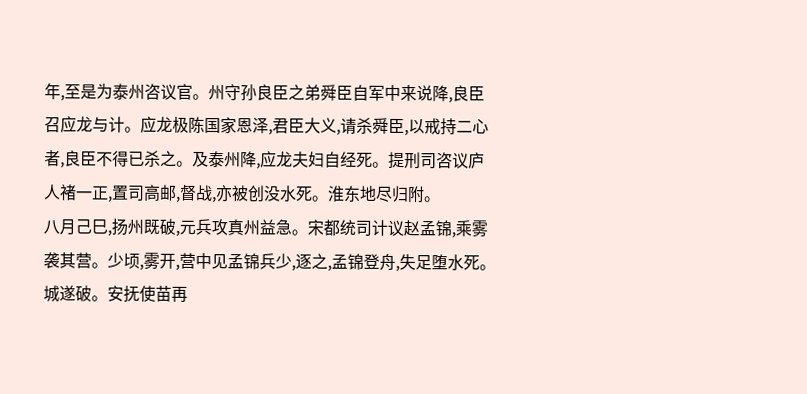年,至是为泰州咨议官。州守孙良臣之弟舜臣自军中来说降,良臣召应龙与计。应龙极陈国家恩泽,君臣大义,请杀舜臣,以戒持二心者,良臣不得已杀之。及泰州降,应龙夫妇自经死。提刑司咨议庐人褚一正,置司高邮,督战,亦被创没水死。淮东地尽归附。
八月己巳,扬州既破,元兵攻真州益急。宋都统司计议赵孟锦,乘雾袭其营。少顷,雾开,营中见孟锦兵少,逐之,孟锦登舟,失足堕水死。城遂破。安抚使苗再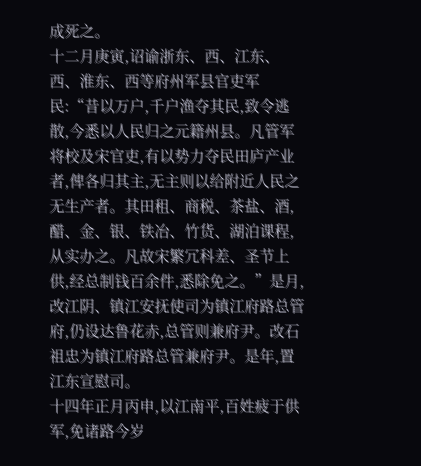成死之。
十二月庚寅,诏谕浙东、西、江东、西、淮东、西等府州军县官吏军民:“昔以万户,千户渔夺其民,致令逃散,今悉以人民归之元籍州县。凡管军将校及宋官吏,有以势力夺民田庐产业者,俾各归其主,无主则以给附近人民之无生产者。其田租、商税、茶盐、酒,醋、金、银、铁冶、竹货、湖泊课程,从实办之。凡故宋繁冗科差、圣节上供,经总制钱百余件,悉除免之。”是月,改江阴、镇江安抚使司为镇江府路总管府,仍设达鲁花赤,总管则兼府尹。改石祖忠为镇江府路总管兼府尹。是年,置江东宣慰司。
十四年正月丙申,以江南平,百姓疲于供军,免诸路今岁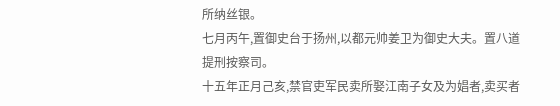所纳丝银。
七月丙午,置御史台于扬州,以都元帅姜卫为御史大夫。置八道提刑按察司。
十五年正月己亥,禁官吏军民卖所娶江南子女及为娼者,卖买者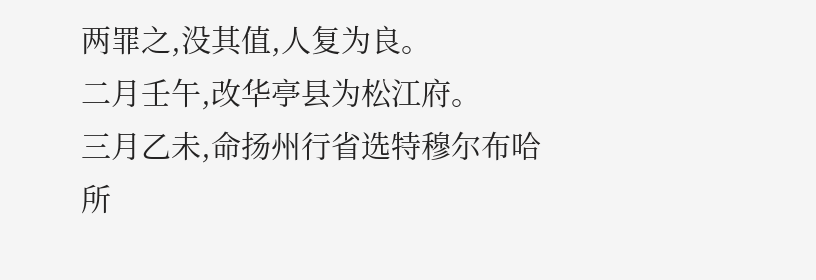两罪之,没其值,人复为良。
二月壬午,改华亭县为松江府。
三月乙未,命扬州行省选特穆尔布哈所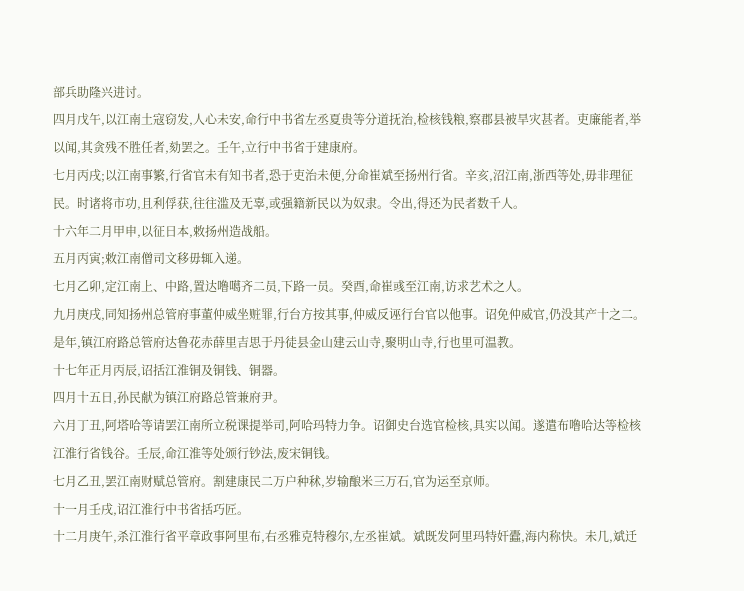部兵助隆兴进讨。
四月戊午,以江南土寇窃发,人心未安,命行中书省左丞夏贵等分道抚治,检核钱粮,察郡县被旱灾甚者。吏廉能者,举以闻,其贪残不胜任者,劾罢之。壬午,立行中书省于建康府。
七月丙戌;以江南事繁,行省官未有知书者,恐于吏治未便,分命崔斌至扬州行省。辛亥,沼江南,浙西等处,毋非理征民。时诸将市功,且利俘获,往往滥及无辜,或强籍新民以为奴隶。令出,得还为民者数千人。
十六年二月甲申,以征日本,敕扬州造战船。
五月丙寅;敕江南僧司文移毋辄入递。
七月乙卯,定江南上、中路,置达噜噶齐二员,下路一员。癸酉,命崔彧至江南,访求艺术之人。
九月庚戌,同知扬州总管府事董仲威坐赃罪,行台方按其事,仲威反诬行台官以他事。诏免仲威官,仍没其产十之二。
是年,镇江府路总管府达鲁花赤薛里吉思于丹徒县金山建云山寺,聚明山寺,行也里可温教。
十七年正月丙辰,诏括江淮铜及铜钱、铜器。
四月十五日,孙民献为镇江府路总管兼府尹。
六月丁丑,阿塔哈等请罢江南所立税课提举司,阿哈玛特力争。诏御史台选官检核,具实以闻。遂遣布噜哈达等检核江淮行省钱谷。壬辰,命江淮等处颁行钞法,废宋铜钱。
七月乙丑,罢江南财赋总管府。割建康民二万户种秫,岁输酿米三万石,官为运至京师。
十一月壬戌,诏江淮行中书省括巧匠。
十二月庚午,杀江淮行省平章政事阿里布,右丞雅克特穆尔,左丞崔斌。斌既发阿里玛特奸蠹,海内称快。未几,斌迁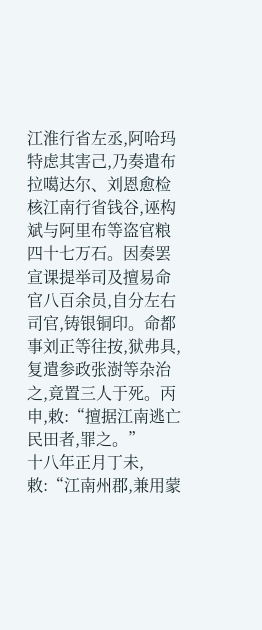江淮行省左丞,阿哈玛特虑其害己,乃奏遣布拉噶达尔、刘恩愈检核江南行省钱谷,诬构斌与阿里布等盗官粮四十七万石。因奏罢宣课提举司及擅易命官八百余员,自分左右司官,铸银铜印。命都事刘正等往按,狱弗具,复遣参政张澍等杂治之,竟置三人于死。丙申,敕:“擅据江南逃亡民田者,罪之。”
十八年正月丁未,敕:“江南州郡,兼用蒙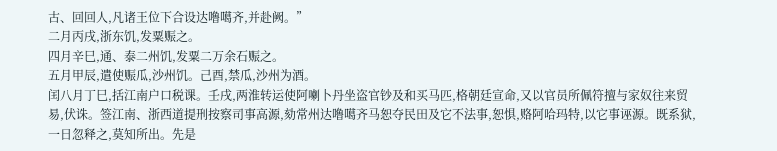古、回回人,凡诸王位下合设达噜噶齐,并赴阙。”
二月丙戌,浙东饥,发粟赈之。
四月辛巳,通、泰二州饥,发粟二万余石赈之。
五月甲辰,遣使赈瓜,沙州饥。己酉,禁瓜,沙州为酒。
闰八月丁巳,括江南户口税课。壬戌,两淮转运使阿喇卜丹坐盗官钞及和买马匹,格朝廷宣命,又以官员所佩符擅与家奴往来贸易,伏诛。签江南、浙西道提刑按察司事高源,劾常州达噜噶齐马恕夺民田及它不法事,恕惧,赂阿哈玛特,以它事诬源。既系狱,一日忽释之,莫知所出。先是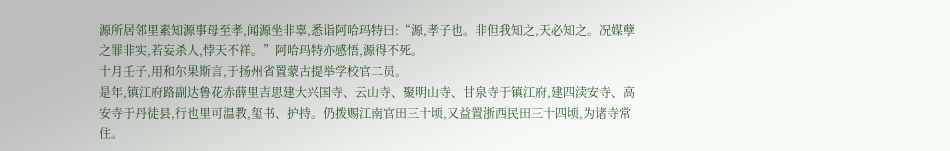源所居邻里素知源事母至孝,闻源坐非辜,悉诣阿哈玛特曰:“源,孝子也。非但我知之,天必知之。况媒孽之罪非实,若妄杀人,悖天不祥。”阿哈玛特亦感悟,源得不死。
十月壬子,用和尔果斯言,于扬州省置蒙古提举学校官二员。
是年,镇江府路副达鲁花赤薛里吉思建大兴国寺、云山寺、聚明山寺、甘泉寺于镇江府,建四渎安寺、高安寺于丹徒县,行也里可温教,玺书、护持。仍拨赐江南官田三十顷,又益置浙西民田三十四顷,为诸寺常住。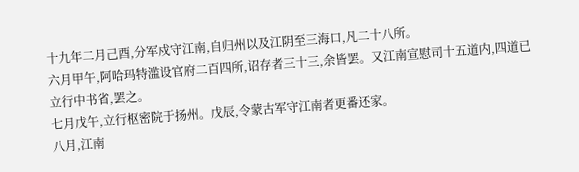十九年二月己酉,分军戍守江南,自归州以及江阴至三海口,凡二十八所。
六月甲午,阿哈玛特滥设官府二百四所,诏存者三十三,余皆罢。又江南宣慰司十五道内,四道已立行中书省,罢之。
七月戊午,立行枢密院于扬州。戊辰,令蒙古军守江南者更番还家。
八月,江南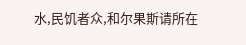水,民饥者众,和尔果斯请所在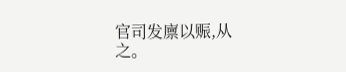官司发廪以赈,从之。